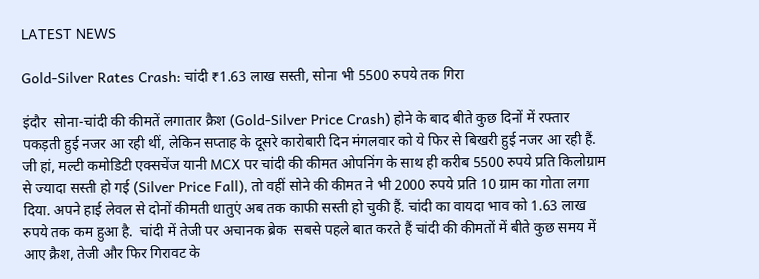LATEST NEWS

Gold-Silver Rates Crash: चांदी ₹1.63 लाख सस्ती, सोना भी 5500 रुपये तक गिरा

इंदौर  सोना-चांदी की कीमतें लगातार क्रैश (Gold-Silver Price Crash) होने के बाद बीते कुछ दिनों में रफ्तार पकड़ती हुई नजर आ रही थीं, लेकिन सप्ताह के दूसरे कारोबारी दिन मंगलवार को ये फिर से बिखरी हुई नजर आ रही हैं. जी हां, मल्टी कमोडिटी एक्सचेंज यानी MCX पर चांदी की कीमत ओपनिंग के साथ ही करीब 5500 रुपये प्रति किलोग्राम से ज्यादा सस्ती हो गई (Silver Price Fall), तो वहीं सोने की कीमत ने भी 2000 रुपये प्रति 10 ग्राम का गोता लगा दिया. अपने हाई लेवल से दोनों कीमती धातुएं अब तक काफी सस्ती हो चुकी हैं. चांदी का वायदा भाव को 1.63 लाख रुपये तक कम हुआ है.  चांदी में तेजी पर अचानक ब्रेक  सबसे पहले बात करते हैं चांदी की कीमतों में बीते कुछ समय में आए क्रैश, तेजी और फिर गिरावट के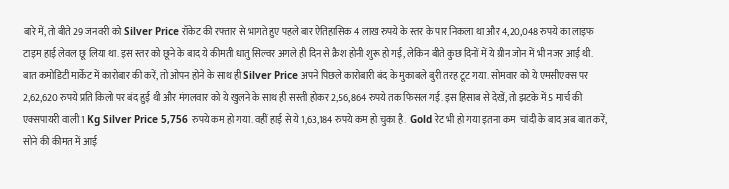बारे में, तो बीते 29 जनवरी को Silver Price रॉकेट की रफ्तार से भागते हुए पहले बार ऐतिहासिक 4 लाख रुपये के स्तर के पार निकला था और 4,20,048 रुपये का लाइफ टाइम हाई लेवल छू लिया था. इस स्तर को छूने के बाद ये कीमती धातु सिल्वर अगले ही दिन से क्रैश होनी शुरू हो गई, लेकिन बीते कुछ दिनों में ये ग्रीन जोन में भी नजर आई थी.  बात कमोडिटी मार्केट में कारोबार की करें, तो ओपन होने के साथ ही Silver Price अपने पिछले कारोबारी बंद के मुकाबले बुरी तरह टूट गया. सोमवार को ये एमसीएक्स पर 2,62,620 रुपये प्रति किलो पर बंद हुई थी और मंगलवार को ये खुलने के साथ ही सस्ती होकर 2,56,864 रुपये तक फिसल गई. इस हिसाब से देखें, तो झटके में 5 मार्च की एक्सपायरी वाली 1 Kg Silver Price 5,756 रुपये कम हो गया. वहीं हाई से ये 1,63,184 रुपये कम हो चुका है.  Gold रेट भी हो गया इतना कम  चांदी के बाद अब बात करें, सोने की कीमत में आई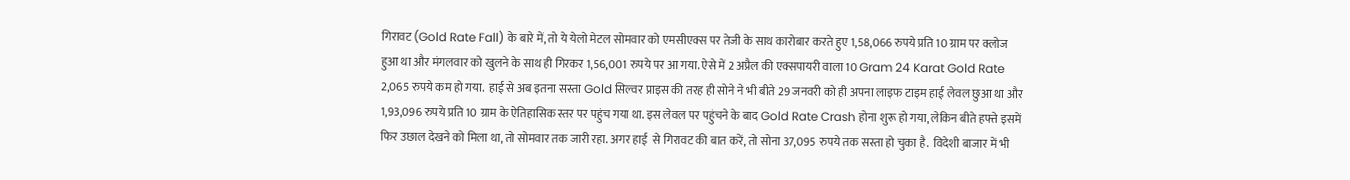गिरावट (Gold Rate Fall) के बारे में, तो ये येलो मेटल सोमवार को एमसीएक्स पर तेजी के साथ कारोबार करते हुए 1,58,066 रुपये प्रति 10 ग्राम पर क्लोज हुआ था और मंगलवार को खुलने के साथ ही गिरकर 1,56,001 रुपये पर आ गया. ऐसे में 2 अप्रैल की एक्सपायरी वाला 10 Gram 24 Karat Gold Rate 2,065 रुपये कम हो गया.  हाई से अब इतना सस्ता Gold सिल्वर प्राइस की तरह ही सोने ने भी बीते 29 जनवरी को ही अपना लाइफ टाइम हाई लेवल छुआ था और 1,93,096 रुपये प्रति 10 ग्राम के ऐतिहासिक स्तर पर पहुंच गया था. इस लेवल पर पहुंचने के बाद Gold Rate Crash होना शुरू हो गया, लेकिन बीते हफ्ते इसमें फिर उछाल देखने को मिला था, तो सोमवार तक जारी रहा. अगर हाई  से गिरावट की बात करें, तो सोना 37,095 रुपये तक सस्ता हो चुका है.  विदेशी बाजार में भी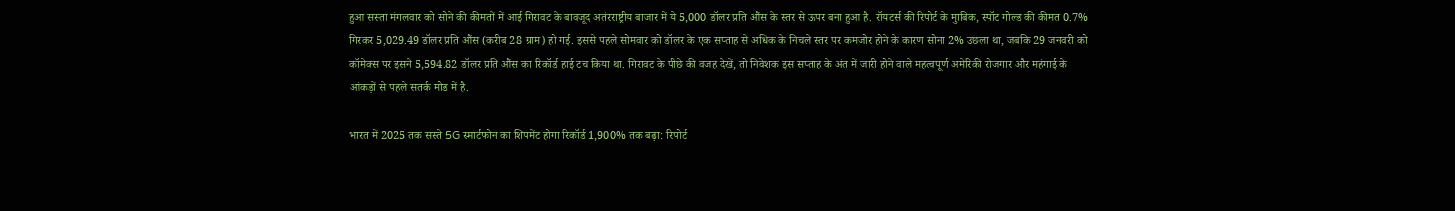हुआ सस्ता मंगलवार को सोने की कीमतों में आई गिरावट के बावजूद अतंरराष्ट्रीय बाजार में ये 5,000 डॉलर प्रति औंस के स्तर से ऊपर बना हुआ है. रॉयटर्स की रिपोर्ट के मुाबिक, स्पॉट गोल्ड की कीमत 0.7% गिरकर 5,029.49 डॉलर प्रति औंस (करीब 28 ग्राम) हो गई. इससे पहले सोमवार को डॉलर के एक सप्ताह से अधिक के निचले स्तर पर कमजोर होने के कारण सोना 2% उछला था, जबकि 29 जनवरी को कॉमेक्स पर इसने 5,594.82 डॉलर प्रति औंस का रिकॉर्ड हाई टच किया था. गिरावट के पीछे की वजह देखें, तो निवेशक इस सप्ताह के अंत में जारी होने वाले महत्वपूर्ण अमेरिकी रोजगार और महंगाई के आंकड़ों से पहले सतर्क मोड में है.

भारत में 2025 तक सस्ते 5G स्मार्टफोन का शिपमेंट होगा रिकॉर्ड 1,900% तक बढ़ा: रिपोर्ट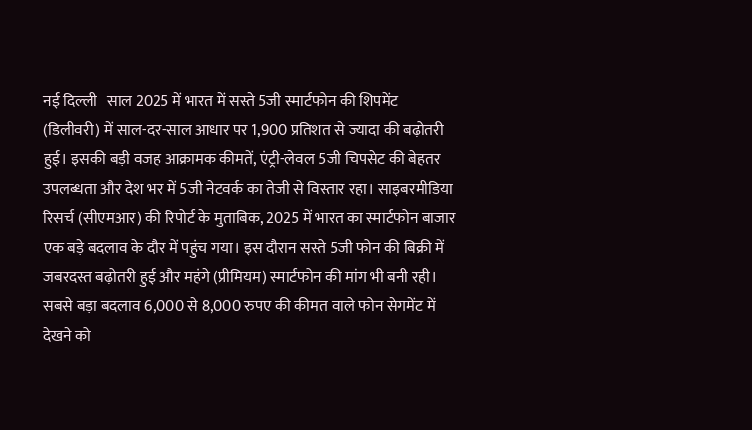नई दिल्ली   साल 2025 में भारत में सस्ते 5जी स्मार्टफोन की शिपमेंट (डिलीवरी) में साल-दर-साल आधार पर 1,900 प्रतिशत से ज्यादा की बढ़ोतरी हुई। इसकी बड़ी वजह आक्रामक कीमतें, एंट्री-लेवल 5जी चिपसेट की बेहतर उपलब्धता और देश भर में 5जी नेटवर्क का तेजी से विस्तार रहा। साइबरमीडिया रिसर्च (सीएमआर) की रिपोर्ट के मुताबिक, 2025 में भारत का स्मार्टफोन बाजार एक बड़े बदलाव के दौर में पहुंच गया। इस दौरान सस्ते 5जी फोन की बिक्री में जबरदस्त बढ़ोतरी हुई और महंगे (प्रीमियम) स्मार्टफोन की मांग भी बनी रही। सबसे बड़ा बदलाव 6,000 से 8,000 रुपए की कीमत वाले फोन सेगमेंट में देखने को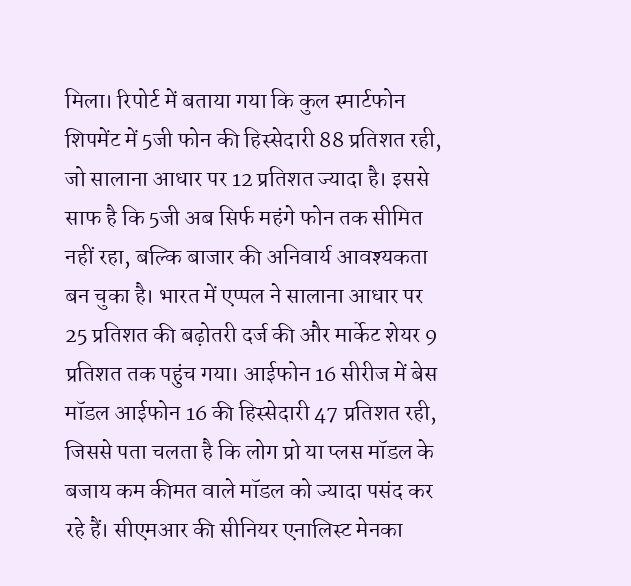मिला। रिपोर्ट में बताया गया कि कुल स्मार्टफोन शिपमेंट में 5जी फोन की हिस्सेदारी 88 प्रतिशत रही, जो सालाना आधार पर 12 प्रतिशत ज्यादा है। इससे साफ है कि 5जी अब सिर्फ महंगे फोन तक सीमित नहीं रहा, बल्कि बाजार की अनिवार्य आवश्यकता बन चुका है। भारत में एप्पल ने सालाना आधार पर 25 प्रतिशत की बढ़ोतरी दर्ज की और मार्केट शेयर 9 प्रतिशत तक पहुंच गया। आईफोन 16 सीरीज में बेस मॉडल आईफोन 16 की हिस्सेदारी 47 प्रतिशत रही, जिससे पता चलता है कि लोग प्रो या प्लस मॉडल के बजाय कम कीमत वाले मॉडल को ज्यादा पसंद कर रहे हैं। सीएमआर की सीनियर एनालिस्ट मेनका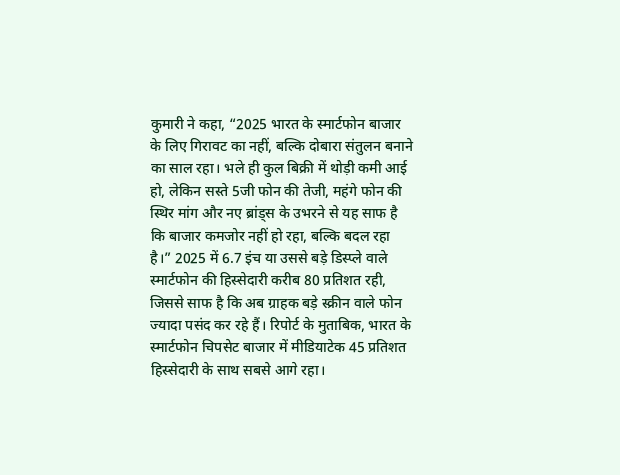कुमारी ने कहा, “2025 भारत के स्मार्टफोन बाजार के लिए गिरावट का नहीं, बल्कि दोबारा संतुलन बनाने का साल रहा। भले ही कुल बिक्री में थोड़ी कमी आई हो, लेकिन सस्ते 5जी फोन की तेजी, महंगे फोन की स्थिर मांग और नए ब्रांड्स के उभरने से यह साफ है कि बाजार कमजोर नहीं हो रहा, बल्कि बदल रहा है।” 2025 में 6.7 इंच या उससे बड़े डिस्प्ले वाले स्मार्टफोन की हिस्सेदारी करीब 80 प्रतिशत रही, जिससे साफ है कि अब ग्राहक बड़े स्क्रीन वाले फोन ज्यादा पसंद कर रहे हैं। रिपोर्ट के मुताबिक, भारत के स्मार्टफोन चिपसेट बाजार में मीडियाटेक 45 प्रतिशत हिस्सेदारी के साथ सबसे आगे रहा।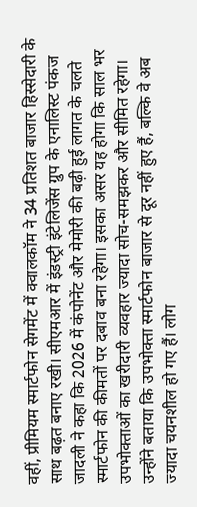वहीं, प्रीमियम स्मार्टफोन सेगमेंट में क्वालकॉम ने 34 प्रतिशत बाजार हिस्सेदारी के साथ बढ़त बनाए रखी। सीएमआर में इंडस्ट्री इंटेलिजेंस ग्रुप के एनालिस्ट पंकज जादली ने कहा कि 2026 में कंपोनेंट और मेमोरी की बढ़ी हुई लागत के चलते स्मार्टफोन की कीमतों पर दबाव बना रहेगा। इसका असर यह होगा कि साल भर उपभोक्ताओं का खरीदारी व्यवहार ज्यादा सोच-समझकर और सीमित रहेगा। उन्होंने बताया कि उपभोक्ता स्मार्टफोन बाजार से दूर नहीं हुए हैं, बल्कि वे अब ज्यादा चयनशील हो गए हैं। लोग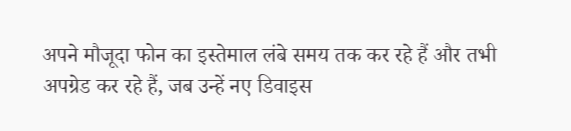अपने मौजूदा फोन का इस्तेमाल लंबे समय तक कर रहे हैं और तभी अपग्रेड कर रहे हैं, जब उन्हें नए डिवाइस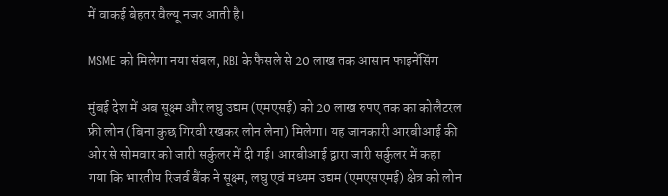में वाकई बेहतर वैल्यू नजर आती है।

MSME को मिलेगा नया संबल, RBI के फैसले से 20 लाख तक आसान फाइनेंसिंग

मुंबई देश में अब सूक्ष्म और लघु उद्यम (एमएसई) को 20 लाख रुपए तक का कोलैटरल फ्री लोन (बिना कुछ गिरवी रखकर लोन लेना) मिलेगा। यह जानकारी आरबीआई की ओर से सोमवार को जारी सर्कुलर में दी गई। आरबीआई द्वारा जारी सर्कुलर में कहा गया कि भारतीय रिजर्व बैंक ने सूक्ष्म, लघु एवं मध्यम उद्यम (एमएसएमई) क्षेत्र को लोन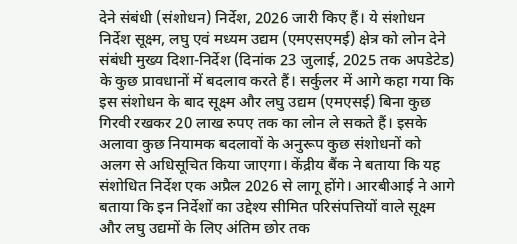देने संबंधी (संशोधन) निर्देश, 2026 जारी किए हैं। ये संशोधन निर्देश सूक्ष्म, लघु एवं मध्यम उद्यम (एमएसएमई) क्षेत्र को लोन देने संबंधी मुख्य दिशा-निर्देश (दिनांक 23 जुलाई, 2025 तक अपडेटेड) के कुछ प्रावधानों में बदलाव करते हैं। सर्कुलर में आगे कहा गया कि इस संशोधन के बाद सूक्ष्म और लघु उद्यम (एमएसई) बिना कुछ गिरवी रखकर 20 लाख रुपए तक का लोन ले सकते हैं। इसके अलावा कुछ नियामक बदलावों के अनुरूप कुछ संशोधनों को अलग से अधिसूचित किया जाएगा। केंद्रीय बैंक ने बताया कि यह संशोधित निर्देश एक अप्रैल 2026 से लागू होंगे। आरबीआई ने आगे बताया कि इन निर्देशों का उद्देश्य सीमित परिसंपत्तियों वाले सूक्ष्म और लघु उद्यमों के लिए अंतिम छोर तक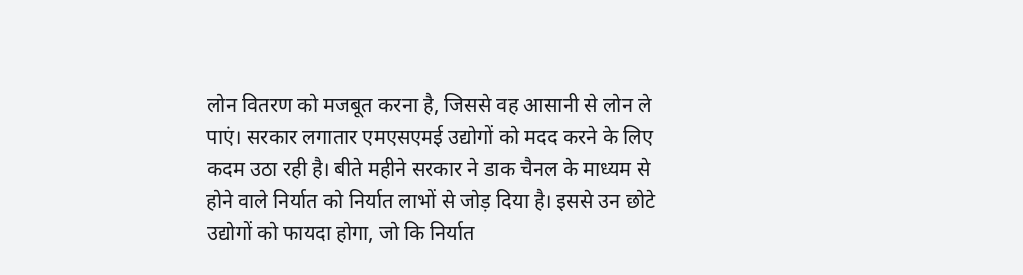लोन वितरण को मजबूत करना है, जिससे वह आसानी से लोन ले पाएं। सरकार लगातार एमएसएमई उद्योगों को मदद करने के लिए कदम उठा रही है। बीते महीने सरकार ने डाक चैनल के माध्यम से होने वाले निर्यात को निर्यात लाभों से जोड़ दिया है। इससे उन छोटे उद्योगों को फायदा होगा, जो कि निर्यात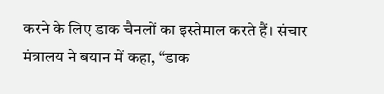करने के लिए डाक चैनलों का इस्तेमाल करते हैं। संचार मंत्रालय ने बयान में कहा, “डाक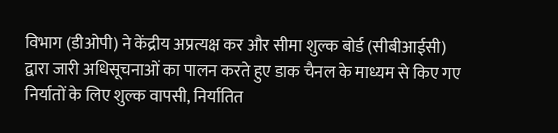विभाग (डीओपी) ने केंद्रीय अप्रत्यक्ष कर और सीमा शुल्क बोर्ड (सीबीआईसी) द्वारा जारी अधिसूचनाओं का पालन करते हुए डाक चैनल के माध्यम से किए गए निर्यातों के लिए शुल्क वापसी, निर्यातित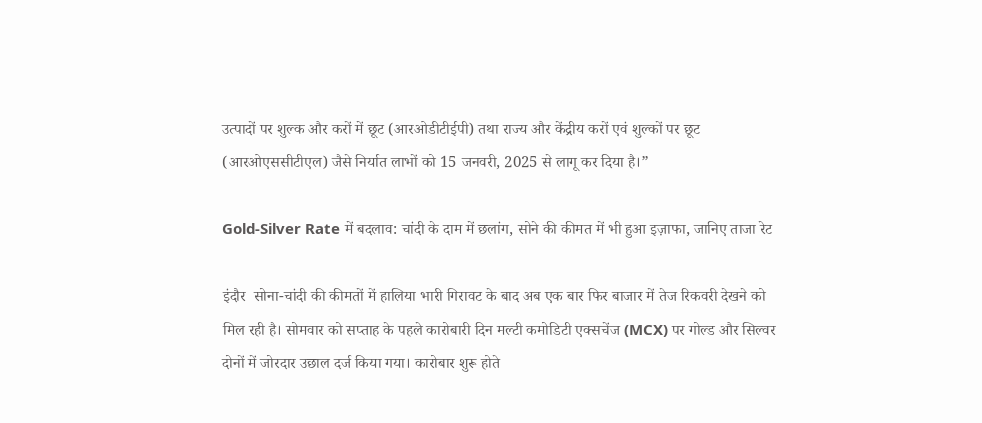उत्पादों पर शुल्क और करों में छूट (आरओडीटीईपी) तथा राज्य और केंद्रीय करों एवं शुल्कों पर छूट (आरओएससीटीएल) जैसे निर्यात लाभों को 15 जनवरी, 2025 से लागू कर दिया है।”

Gold-Silver Rate में बदलाव: चांदी के दाम में छलांग, सोने की कीमत में भी हुआ इज़ाफा, जानिए ताजा रेट

इंदौर  सोना-चांदी की कीमतों में हालिया भारी गिरावट के बाद अब एक बार फिर बाजार में तेज रिकवरी देखने को मिल रही है। सोमवार को सप्ताह के पहले कारोबारी दिन मल्टी कमोडिटी एक्सचेंज (MCX) पर गोल्ड और सिल्वर दोनों में जोरदार उछाल दर्ज किया गया। कारोबार शुरू होते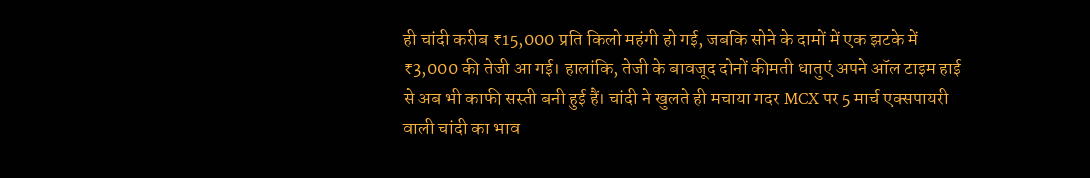ही चांदी करीब ₹15,000 प्रति किलो महंगी हो गई, जबकि सोने के दामों में एक झटके में ₹3,000 की तेजी आ गई। हालांकि, तेजी के बावजूद दोनों कीमती धातुएं अपने ऑल टाइम हाई से अब भी काफी सस्ती बनी हुई हैं। चांदी ने खुलते ही मचाया गदर MCX पर 5 मार्च एक्सपायरी वाली चांदी का भाव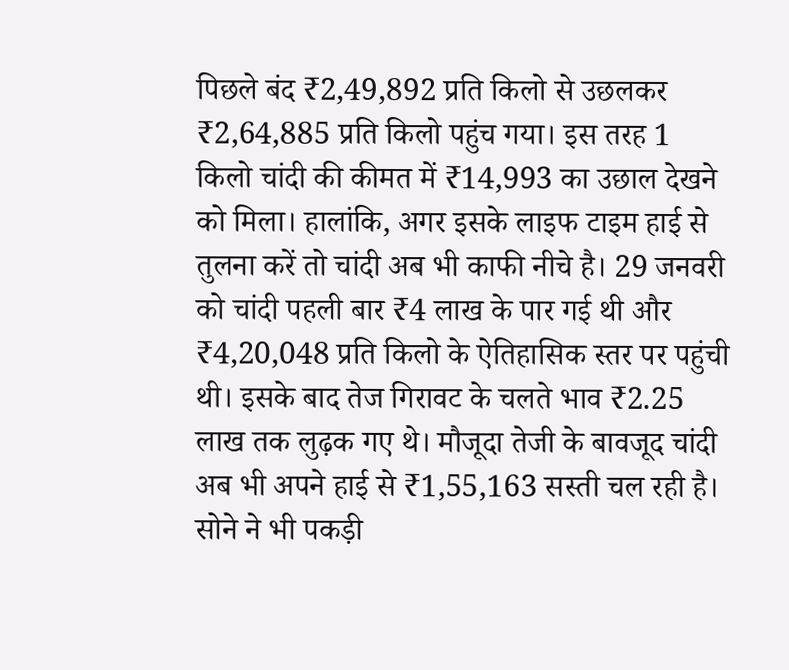पिछले बंद ₹2,49,892 प्रति किलो से उछलकर ₹2,64,885 प्रति किलो पहुंच गया। इस तरह 1 किलो चांदी की कीमत में ₹14,993 का उछाल देखने को मिला। हालांकि, अगर इसके लाइफ टाइम हाई से तुलना करें तो चांदी अब भी काफी नीचे है। 29 जनवरी को चांदी पहली बार ₹4 लाख के पार गई थी और ₹4,20,048 प्रति किलो के ऐतिहासिक स्तर पर पहुंची थी। इसके बाद तेज गिरावट के चलते भाव ₹2.25 लाख तक लुढ़क गए थे। मौजूदा तेजी के बावजूद चांदी अब भी अपने हाई से ₹1,55,163 सस्ती चल रही है। सोने ने भी पकड़ी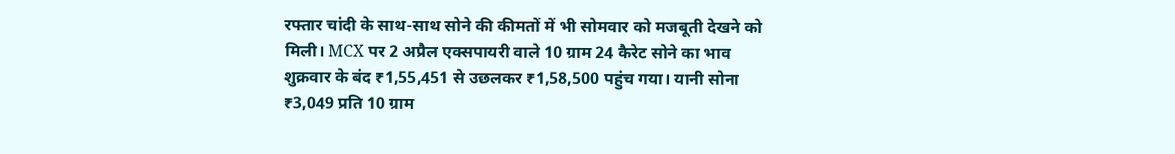रफ्तार चांदी के साथ-साथ सोने की कीमतों में भी सोमवार को मजबूती देखने को मिली। MCX पर 2 अप्रैल एक्सपायरी वाले 10 ग्राम 24 कैरेट सोने का भाव शुक्रवार के बंद ₹1,55,451 से उछलकर ₹1,58,500 पहुंच गया। यानी सोना ₹3,049 प्रति 10 ग्राम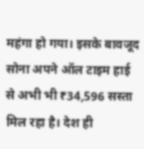महंगा हो गया। इसके बावजूद सोना अपने ऑल टाइम हाई से अभी भी ₹34,596 सस्ता मिल रहा है। देश ही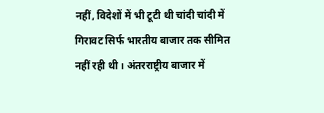नहीं, विदेशों में भी टूटी थी चांदी चांदी में गिरावट सिर्फ भारतीय बाजार तक सीमित नहीं रही थी। अंतरराष्ट्रीय बाजार में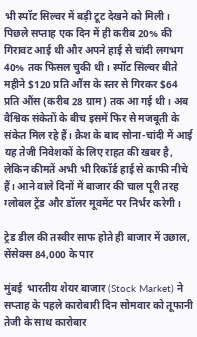भी स्पॉट सिल्वर में बड़ी टूट देखने को मिली। पिछले सप्ताह एक दिन में ही करीब 20% की गिरावट आई थी और अपने हाई से चांदी लगभग 40% तक फिसल चुकी थी। स्पॉट सिल्वर बीते महीने $120 प्रति औंस के स्तर से गिरकर $64 प्रति औंस (करीब 28 ग्राम) तक आ गई थी। अब वैश्विक संकेतों के बीच इसमें फिर से मजबूती के संकेत मिल रहे हैं। क्रैश के बाद सोना-चांदी में आई यह तेजी निवेशकों के लिए राहत की खबर है, लेकिन कीमतें अभी भी रिकॉर्ड हाई से काफी नीचे हैं। आने वाले दिनों में बाजार की चाल पूरी तरह ग्लोबल ट्रेंड और डॉलर मूवमेंट पर निर्भर करेगी।

ट्रेड डील की तस्वीर साफ होते ही बाजार में उछाल, सेंसेक्स 84,000 के पार

मुंबई  भारतीय शेयर बाजार (Stock Market) ने सप्ताह के पहले कारोबारी दिन सोमवार को तूफानी तेजी के साथ कारोबार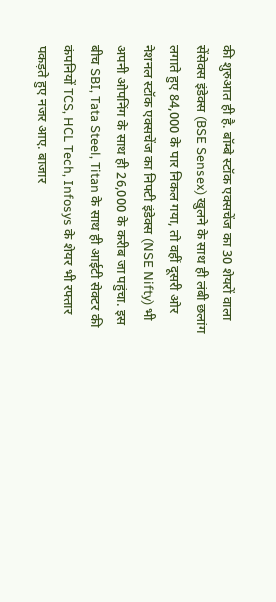की शुरुआत ही है. बॉम्बे स्टॉक एक्सचेंज का 30 शेयरों वाला सेंसेक्स इंडेक्स (BSE Sensex) खुलने के साथ ही लंबी छलांग लगाते हुए 84,000 के पार निकल गया, तो वहीं दूसरी ओर नेशनल स्टॉक एक्सचेंज का निफ्टी इंडेक्स (NSE Nifty) भी अपनी ओपनिंग के साथ ही 26,000 के करीब जा पहुंचा. इस बीच SBI, Tata Steel, Titan के साथ ही आईटी सेक्टर की कंपनियों TCS, HCL Tech, Infosys के शेयर भी रफ्तार पकड़ते हुए नजर आए. बाजार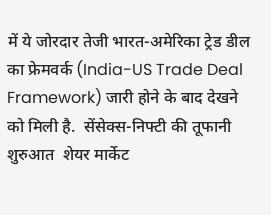में ये जोरदार तेजी भारत-अमेरिका ट्रेड डील का फ्रेमवर्क (India-US Trade Deal Framework) जारी होने के बाद देखने को मिली है.  सेंसेक्स-निफ्टी की तूफानी शुरुआत  शेयर मार्केट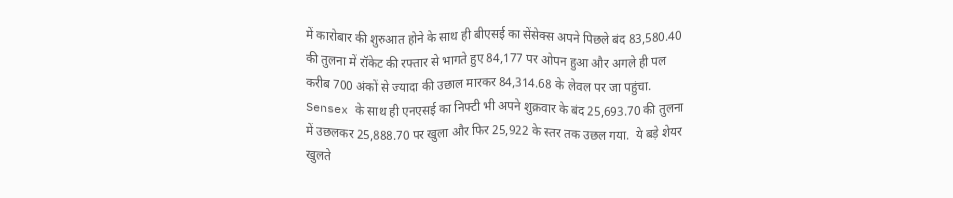में कारोबार की शुरुआत होने के साथ ही बीएसई का सेंसेक्स अपने पिछले बंद 83,580.40 की तुलना में रॉकेट की रफ्तार से भागते हुए 84,177 पर ओपन हुआ और अगले ही पल करीब 700 अंकों से ज्यादा की उछाल मारकर 84,314.68 के लेवल पर जा पहुंचा. Sensex के साथ ही एनएसई का निफ्टी भी अपने शुक्रवार के बंद 25,693.70 की तुलना में उछलकर 25,888.70 पर खुला और फिर 25,922 के स्तर तक उछल गया.  ये बड़े शेयर खुलते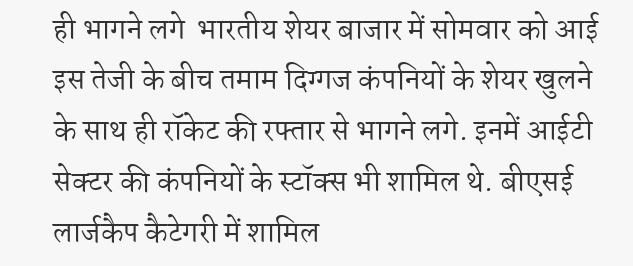ही भागने लगे  भारतीय शेयर बाजार में सोमवार को आई इस तेजी के बीच तमाम दिग्गज कंपनियों के शेयर खुलने के साथ ही रॉकेट की रफ्तार से भागने लगे. इनमें आईटी सेक्टर की कंपनियों के स्टॉक्स भी शामिल थे. बीएसई लार्जकैप कैटेगरी में शामिल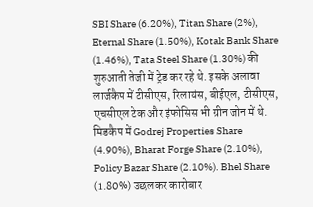SBI Share (6.20%), Titan Share (2%), Eternal Share (1.50%), Kotak Bank Share (1.46%), Tata Steel Share (1.30%) की शुरुआती तेजी में ट्रेड कर रहे थे. इसके अलावा लार्जकैप में टीसीएस, रिलायंस, बीईएल, टीसीएस, एचसीएल टेक और इंफोसिस भी ग्रीन जोन में थे.  मिडकैप में Godrej Properties Share (4.90%), Bharat Forge Share (2.10%), Policy Bazar Share (2.10%). Bhel Share (1.80%) उछलकर कारोबार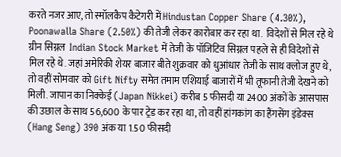करते नजर आए, तो स्मॉलकैप कैटेगरी में Hindustan Copper Share (4.30%), Poonawalla Share (2.50%) की तेजी लेकर कारोबार कर रहा था.  विदेशों से मिल रहे थे ग्रीन सिग्नल  Indian Stock Market में तेजी के पॉजिटिव सिग्नल पहले से ही विदेशों से मिल रहे थे. जहां अमेरिकी शेयर बाजार बीते शुक्रवार को धुआंधार तेजी के साथ क्लोज हुए थे, तो वहीं सोमवार को Gift Nifty समेत तमाम एशियाई बाजारों में भी तूफानी तेजी देखने को मिली. जापान का निक्केई (Japan Nikkei) करीब 5 फीसदी या 2400 अंकों के आसपास की उछाल के साथ 56,600 के पार ट्रेड कर रहा था, तो वहीं हांगकांग का हैंगसेंग इंडेक्स (Hang Seng) 390 अंक या 1.50 फीसदी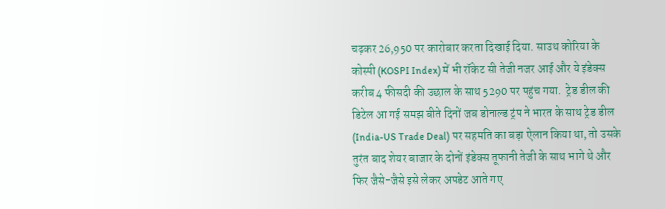चढ़कर 26,950 पर कारोबार करता दिखाई दिया. साउथ कोरिया के कोस्पी (KOSPI Index) में भी रॉकेट सी तेजी नजर आई और ये इंडेक्स करीब 4 फीसदी की उछाल के साथ 5290 पर पहुंच गया.  ट्रेड डील की डिटेल आ गई समझ बीते दिनों जब डोनाल्ड ट्रंप ने भारत के साथ ट्रेड डील (India-US Trade Deal) पर सहमति का बड़ा ऐलान किया था, तो उसके तुरंत बाद शेयर बाजार के दोनों इंडेक्स तूफानी तेजी के साथ भागे थे और फिर जैसे-जैसे इसे लेकर अपडेट आते गए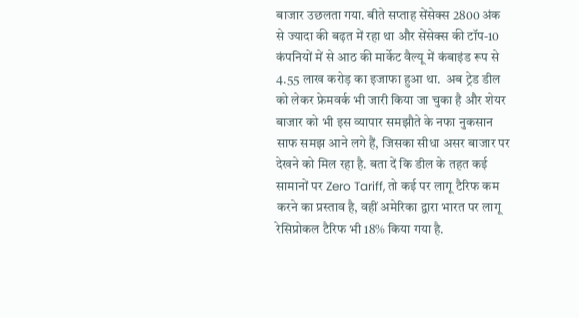बाजार उछलता गया. बीते सप्ताह सेंसेक्स 2800 अंक से ज्यादा की बढ़त में रहा था और सेंसेक्स की टॉप-10 कंपनियों में से आठ की मार्केट वैल्यू में कंबाइंड रूप से 4.55 लाख करोड़ का इजाफा हुआ था.  अब ट्रेड डील को लेकर फ्रेमवर्क भी जारी किया जा चुका है और शेयर बाजार को भी इस व्यापार समझौते के नफा नुकसान साफ समझ आने लगे हैं, जिसका सीधा असर बाजार पर देखने को मिल रहा है. बता दें कि डील के तहत कई सामानों पर Zero Tariff, तो कई पर लागू टैरिफ कम करने का प्रस्ताव है, वहीं अमेरिका द्वारा भारत पर लागू रेसिप्रोकल टैरिफ भी 18% किया गया है.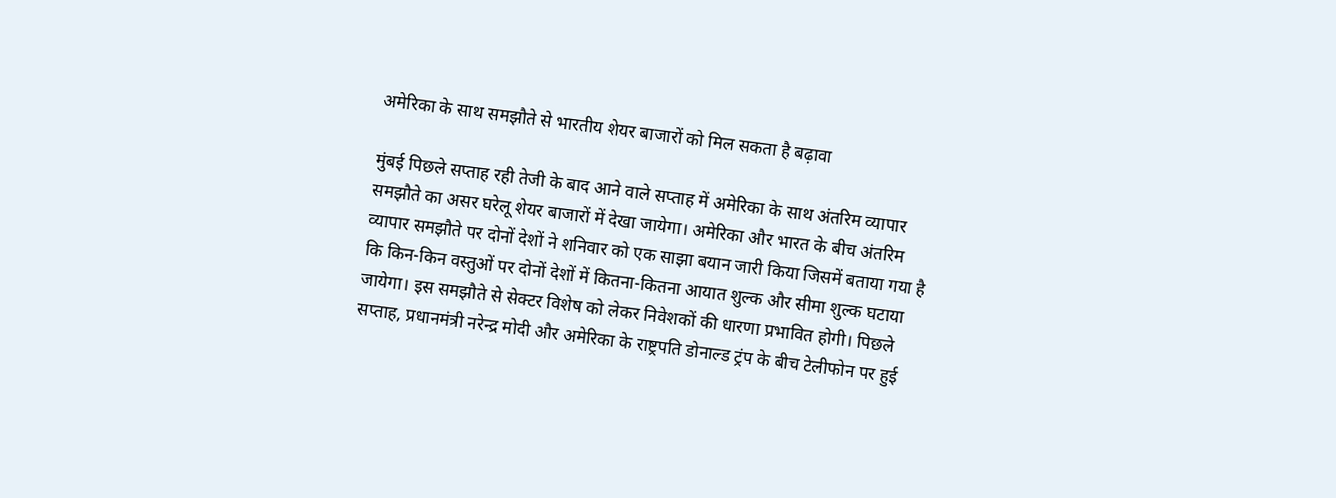अमेरिका के साथ समझौते से भारतीय शेयर बाजारों को मिल सकता है बढ़ावा

मुंबई पिछले सप्ताह रही तेजी के बाद आने वाले सप्ताह में अमेरिका के साथ अंतरिम व्यापार समझौते का असर घरेलू शेयर बाजारों में देखा जायेगा। अमेरिका और भारत के बीच अंतरिम व्यापार समझौते पर दोनों देशों ने शनिवार को एक साझा बयान जारी किया जिसमें बताया गया है कि किन-किन वस्तुओं पर दोनों देशों में कितना-कितना आयात शुल्क और सीमा शुल्क घटाया जायेगा। इस समझौते से सेक्टर विशेष को लेकर निवेशकों की धारणा प्रभावित होगी। पिछले सप्ताह, प्रधानमंत्री नरेन्द्र मोदी और अमेरिका के राष्ट्रपति डोनाल्ड ट्रंप के बीच टेलीफोन पर हुई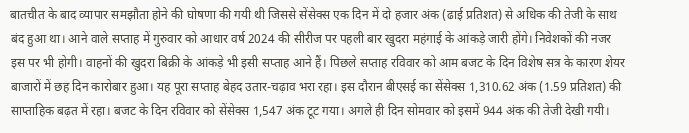बातचीत के बाद व्यापार समझौता होने की घोषणा की गयी थी जिससे सेंसेक्स एक दिन में दो हजार अंक (ढाई प्रतिशत) से अधिक की तेजी के साथ बंद हुआ था। आने वाले सप्ताह में गुरुवार को आधार वर्ष 2024 की सीरीज पर पहली बार खुदरा महंगाई के आंकड़े जारी होंगे। निवेशकों की नजर इस पर भी होगी। वाहनों की खुदरा बिक्री के आंकड़े भी इसी सप्ताह आने हैं। पिछले सप्ताह रविवार को आम बजट के दिन विशेष सत्र के कारण शेयर बाजारों में छह दिन कारोबार हुआ। यह पूरा सप्ताह बेहद उतार-चढ़ाव भरा रहा। इस दौरान बीएसई का सेंसेक्स 1,310.62 अंक (1.59 प्रतिशत) की साप्ताहिक बढ़त में रहा। बजट के दिन रविवार को सेंसेक्स 1,547 अंक टूट गया। अगले ही दिन सोमवार को इसमें 944 अंक की तेजी देखी गयी।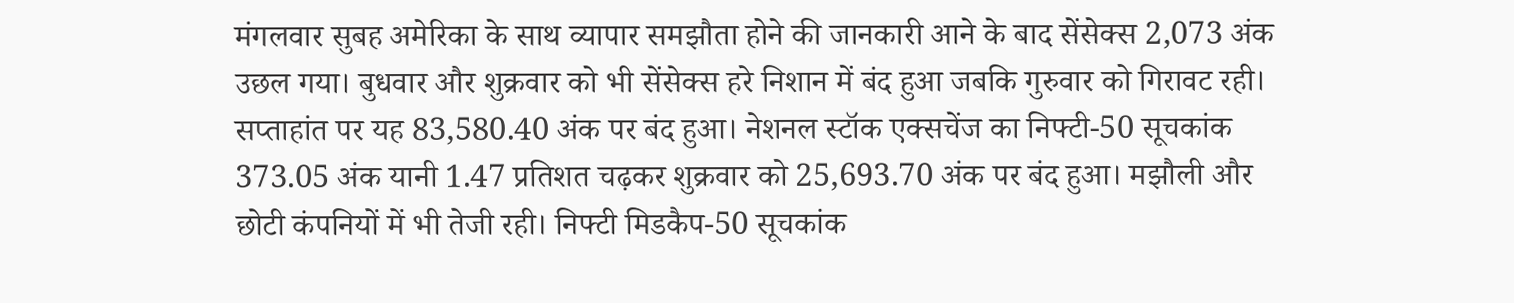मंगलवार सुबह अमेरिका के साथ व्यापार समझौता होने की जानकारी आने के बाद सेंसेक्स 2,073 अंक उछल गया। बुधवार और शुक्रवार को भी सेंसेक्स हरे निशान में बंद हुआ जबकि गुरुवार को गिरावट रही। सप्ताहांत पर यह 83,580.40 अंक पर बंद हुआ। नेशनल स्टॉक एक्सचेंज का निफ्टी-50 सूचकांक 373.05 अंक यानी 1.47 प्रतिशत चढ़कर शुक्रवार को 25,693.70 अंक पर बंद हुआ। मझौली और छोटी कंपनियों में भी तेजी रही। निफ्टी मिडकैप-50 सूचकांक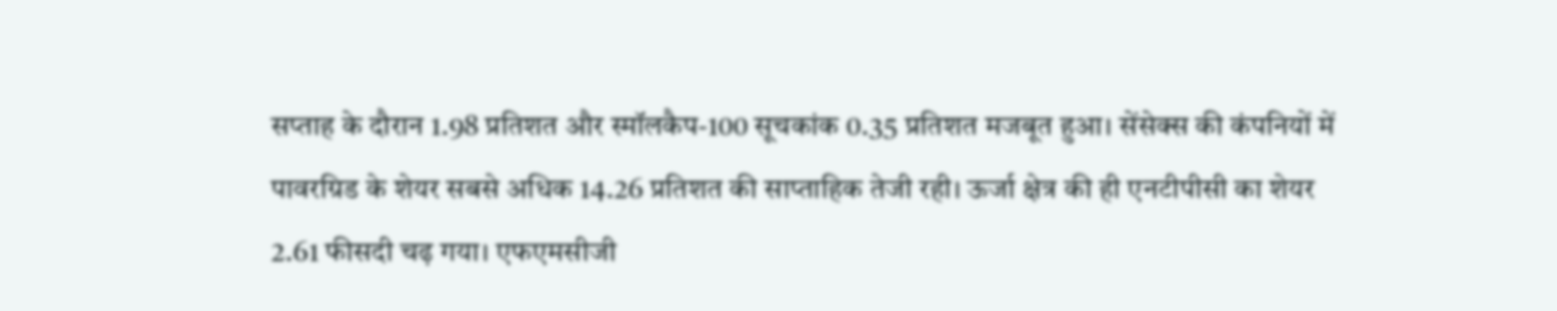सप्ताह के दौरान 1.98 प्रतिशत और स्मॉलकैप-100 सूचकांक 0.35 प्रतिशत मजबूत हुआ। सेंसेक्स की कंपनियों में पावरग्रिड के शेयर सबसे अधिक 14.26 प्रतिशत की साप्ताहिक तेजी रही। ऊर्जा क्षेत्र की ही एनटीपीसी का शेयर 2.61 फीसदी चढ़ गया। एफएमसीजी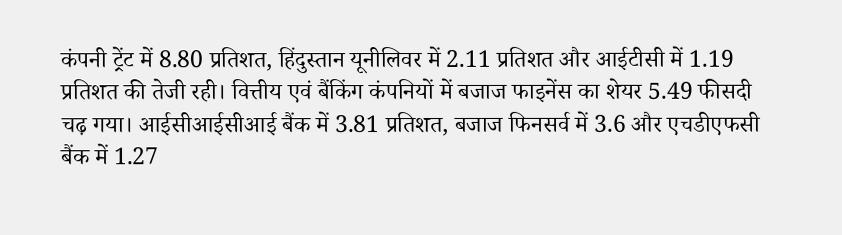कंपनी ट्रेंट में 8.80 प्रतिशत, हिंदुस्तान यूनीलिवर में 2.11 प्रतिशत और आईटीसी में 1.19 प्रतिशत की तेजी रही। वित्तीय एवं बैंकिंग कंपनियों में बजाज फाइनेंस का शेयर 5.49 फीसदी चढ़ गया। आईसीआईसीआई बैंक में 3.81 प्रतिशत, बजाज फिनसर्व में 3.6 और एचडीएफसी बैंक में 1.27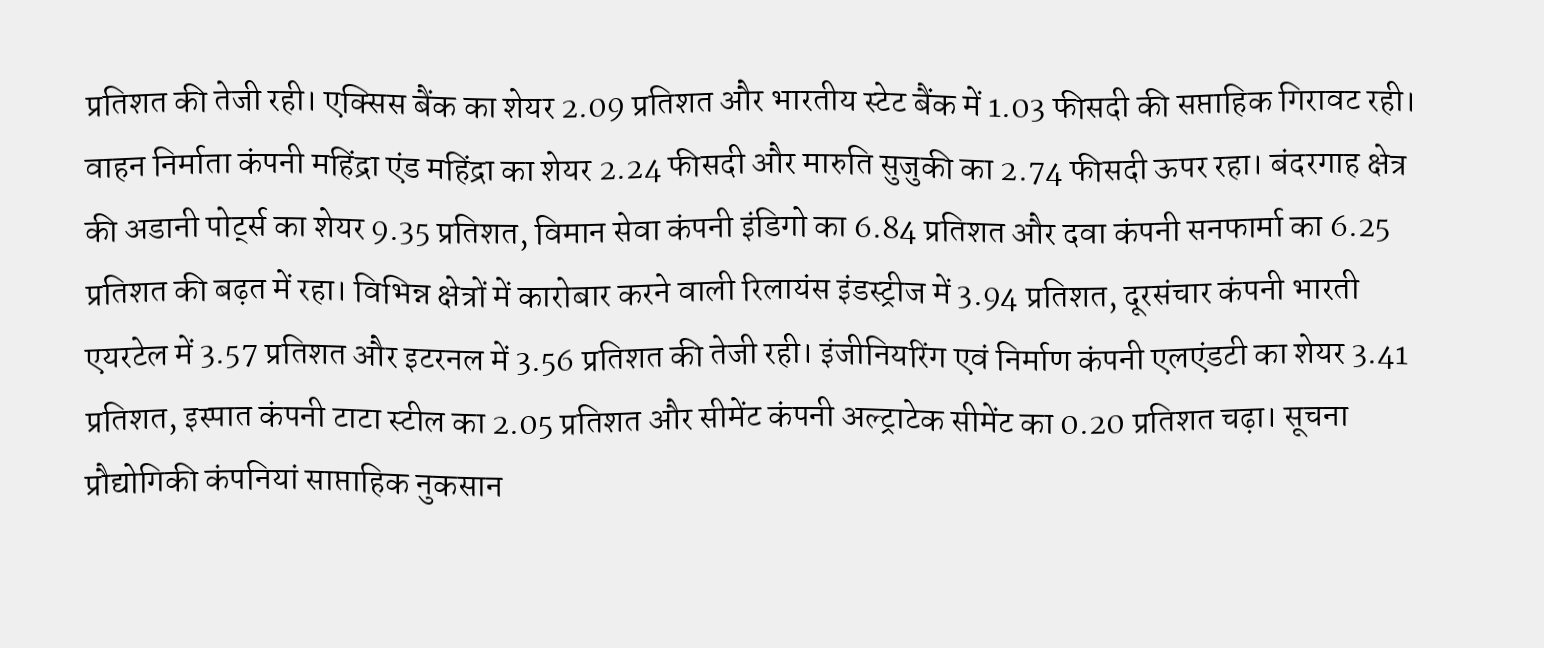प्रतिशत की तेजी रही। एक्सिस बैंक का शेयर 2.09 प्रतिशत और भारतीय स्टेट बैंक में 1.03 फीसदी की सप्ताहिक गिरावट रही। वाहन निर्माता कंपनी महिंद्रा एंड महिंद्रा का शेयर 2.24 फीसदी और मारुति सुजुकी का 2.74 फीसदी ऊपर रहा। बंदरगाह क्षेत्र की अडानी पोर्ट्स का शेयर 9.35 प्रतिशत, विमान सेवा कंपनी इंडिगो का 6.84 प्रतिशत और दवा कंपनी सनफार्मा का 6.25 प्रतिशत की बढ़त में रहा। विभिन्न क्षेत्रों में कारोबार करने वाली रिलायंस इंडस्ट्रीज में 3.94 प्रतिशत, दूरसंचार कंपनी भारती एयरटेल में 3.57 प्रतिशत और इटरनल में 3.56 प्रतिशत की तेजी रही। इंजीनियरिंग एवं निर्माण कंपनी एलएंडटी का शेयर 3.41 प्रतिशत, इस्पात कंपनी टाटा स्टील का 2.05 प्रतिशत और सीमेंट कंपनी अल्ट्राटेक सीमेंट का 0.20 प्रतिशत चढ़ा। सूचना प्रौद्योगिकी कंपनियां साप्ताहिक नुकसान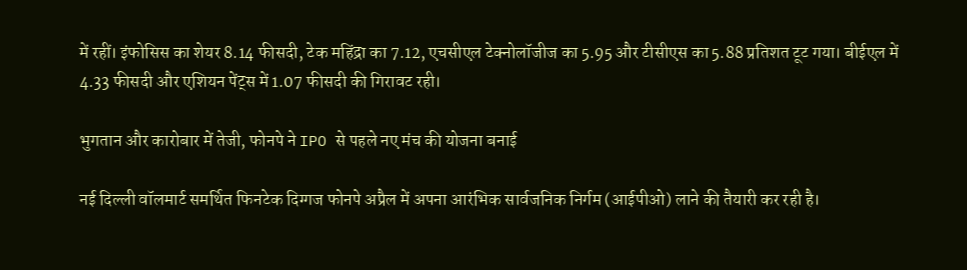में रहीं। इंफोसिस का शेयर 8.14 फीसदी, टेक महिंद्रा का 7.12, एचसीएल टेक्नोलॉजीज का 5.95 और टीसीएस का 5.88 प्रतिशत टूट गया। बीईएल में 4.33 फीसदी और एशियन पेंट्स में 1.07 फीसदी की गिरावट रही।

भुगतान और कारोबार में तेजी, फोनपे ने IPO से पहले नए मंच की योजना बनाई

नई दिल्ली वॉलमार्ट समर्थित फिनटेक दिग्गज फोनपे अप्रैल में अपना आरंभिक सार्वजनिक निर्गम (आईपीओ) लाने की तैयारी कर रही है।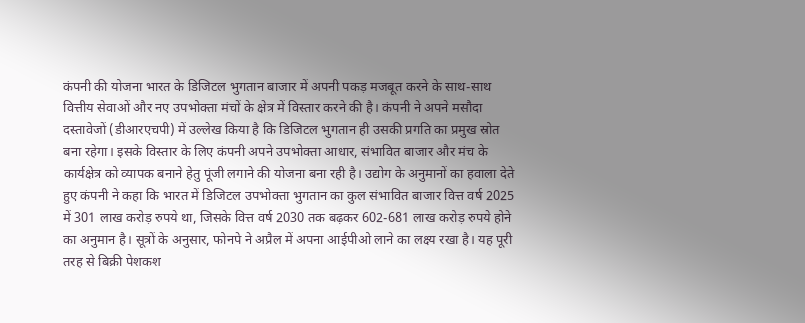कंपनी की योजना भारत के डिजिटल भुगतान बाजार में अपनी पकड़ मजबूत करने के साथ-साथ वित्तीय सेवाओं और नए उपभोक्ता मंचों के क्षेत्र में विस्तार करने की है। कंपनी ने अपने मसौदा दस्तावेजों (डीआरएचपी) में उल्लेख किया है कि डिजिटल भुगतान ही उसकी प्रगति का प्रमुख स्रोत बना रहेगा। इसके विस्तार के लिए कंपनी अपने उपभोक्ता आधार, संभावित बाजार और मंच के कार्यक्षेत्र को व्यापक बनाने हेतु पूंजी लगाने की योजना बना रही है। उद्योग के अनुमानों का हवाला देते हुए कंपनी ने कहा कि भारत में डिजिटल उपभोक्ता भुगतान का कुल संभावित बाजार वित्त वर्ष 2025 में 301 लाख करोड़ रुपये था, जिसके वित्त वर्ष 2030 तक बढ़कर 602-681 लाख करोड़ रुपये होने का अनुमान है। सूत्रों के अनुसार, फोनपे ने अप्रैल में अपना आईपीओ लाने का लक्ष्य रखा है। यह पूरी तरह से बिक्री पेशकश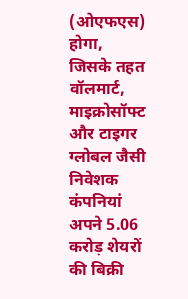(ओएफएस) होगा, जिसके तहत वॉलमार्ट, माइक्रोसॉफ्ट और टाइगर ग्लोबल जैसी निवेशक कंपनियां अपने 5.06 करोड़ शेयरों की बिक्री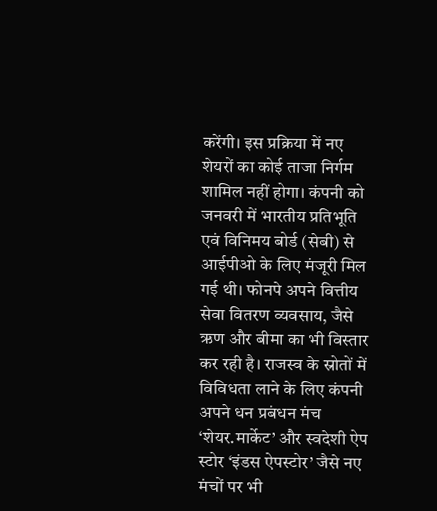करेंगी। इस प्रक्रिया में नए शेयरों का कोई ताजा निर्गम शामिल नहीं होगा। कंपनी को जनवरी में भारतीय प्रतिभूति एवं विनिमय बोर्ड (सेबी) से आईपीओ के लिए मंजूरी मिल गई थी। फोनपे अपने वित्तीय सेवा वितरण व्यवसाय, जैसे ऋण और बीमा का भी विस्तार कर रही है। राजस्व के स्रोतों में विविधता लाने के लिए कंपनी अपने धन प्रबंधन मंच ‘शेयर.मार्केट’ और स्वदेशी ऐप स्टोर ‘इंडस ऐपस्टोर’ जैसे नए मंचों पर भी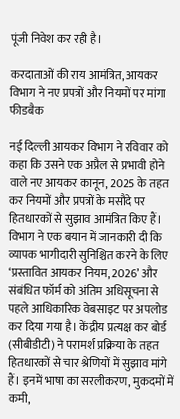पूंजी निवेश कर रही है।

करदाताओं की राय आमंत्रित, आयकर विभाग ने नए प्रपत्रों और नियमों पर मांगा फीडबैक

नई दिल्ली आयकर विभाग ने रविवार को कहा कि उसने एक अप्रैल से प्रभावी होने वाले नए आयकर कानून, 2025 के तहत कर नियमों और प्रपत्रों के मसौदे पर हितधारकों से सुझाव आमंत्रित किए हैं। विभाग ने एक बयान में जानकारी दी कि व्यापक भागीदारी सुनिश्चित करने के लिए ‘प्रस्तावित आयकर नियम, 2026’ और संबंधित फॉर्म को अंतिम अधिसूचना से पहले आधिकारिक वेबसाइट पर अपलोड कर दिया गया है। केंद्रीय प्रत्यक्ष कर बोर्ड (सीबीडीटी) ने परामर्श प्रक्रिया के तहत हितधारकों से चार श्रेणियों में सुझाव मांगे हैं। इनमें भाषा का सरलीकरण, मुकदमों में कमी,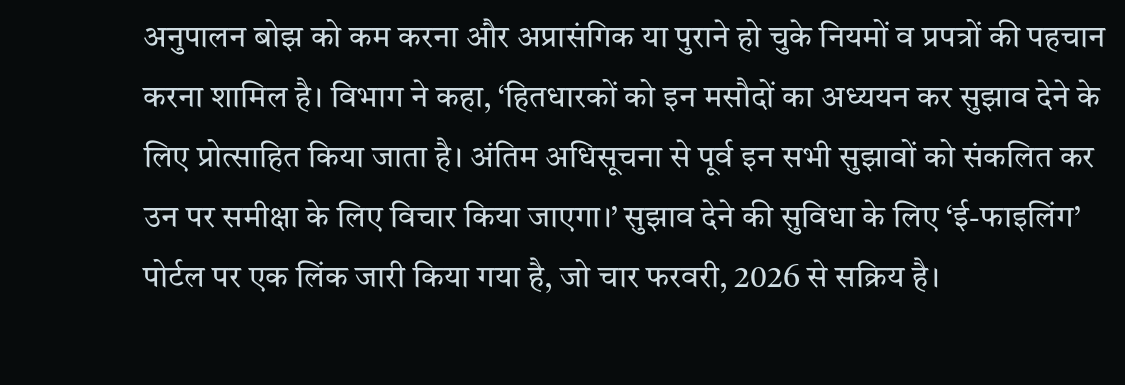अनुपालन बोझ को कम करना और अप्रासंगिक या पुराने हो चुके नियमों व प्रपत्रों की पहचान करना शामिल है। विभाग ने कहा, ‘हितधारकों को इन मसौदों का अध्ययन कर सुझाव देने के लिए प्रोत्साहित किया जाता है। अंतिम अधिसूचना से पूर्व इन सभी सुझावों को संकलित कर उन पर समीक्षा के लिए विचार किया जाएगा।’ सुझाव देने की सुविधा के लिए ‘ई-फाइलिंग’ पोर्टल पर एक लिंक जारी किया गया है, जो चार फरवरी, 2026 से सक्रिय है।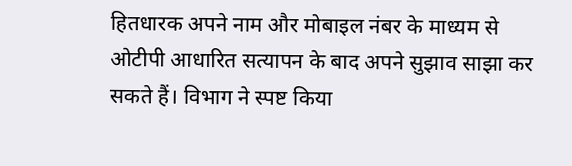हितधारक अपने नाम और मोबाइल नंबर के माध्यम से ओटीपी आधारित सत्यापन के बाद अपने सुझाव साझा कर सकते हैं। विभाग ने स्पष्ट किया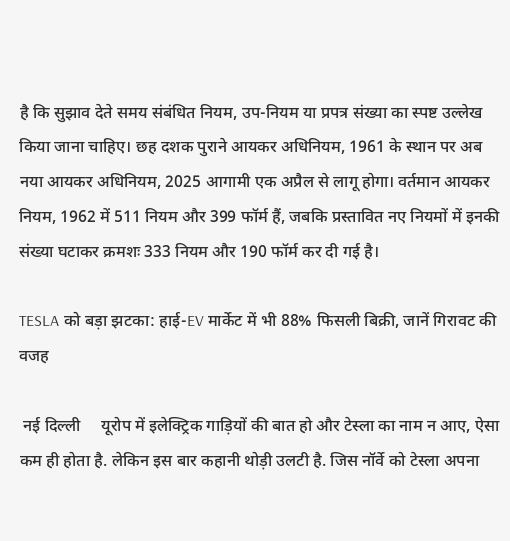है कि सुझाव देते समय संबंधित नियम, उप-नियम या प्रपत्र संख्या का स्पष्ट उल्लेख किया जाना चाहिए। छह दशक पुराने आयकर अधिनियम, 1961 के स्थान पर अब नया आयकर अधिनियम, 2025 आगामी एक अप्रैल से लागू होगा। वर्तमान आयकर नियम, 1962 में 511 नियम और 399 फॉर्म हैं, जबकि प्रस्तावित नए नियमों में इनकी संख्या घटाकर क्रमशः 333 नियम और 190 फॉर्म कर दी गई है।

TESLA को बड़ा झटका: हाई-EV मार्केट में भी 88% फिसली बिक्री, जानें गिरावट की वजह

 नई दिल्ली     यूरोप में इलेक्ट्रिक गाड़ियों की बात हो और टेस्ला का नाम न आए, ऐसा कम ही होता है. लेकिन इस बार कहानी थोड़ी उलटी है. जिस नॉर्वे को टेस्ला अपना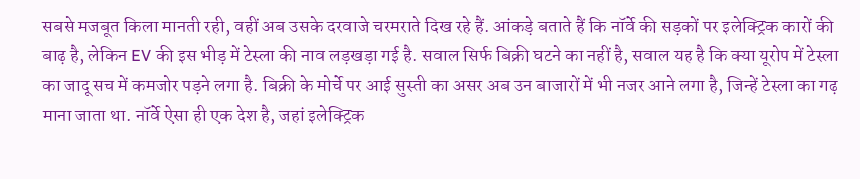सबसे मजबूत किला मानती रही, वहीं अब उसके दरवाजे चरमराते दिख रहे हैं. आंकड़े बताते हैं कि नॉर्वे की सड़कों पर इलेक्ट्रिक कारों की बाढ़ है, लेकिन EV की इस भीड़ में टेस्ला की नाव लड़खड़ा गई है. सवाल सिर्फ बिक्री घटने का नहीं है, सवाल यह है कि क्या यूरोप में टेस्ला का जादू सच में कमजोर पड़ने लगा है. बिक्री के मोर्चे पर आई सुस्ती का असर अब उन बाजारों में भी नजर आने लगा है, जिन्हें टेस्ला का गढ़ माना जाता था. नॉर्वे ऐसा ही एक देश है, जहां इलेक्ट्रिक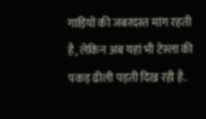गाड़ियों की जबरदस्त मांग रहती है, लेकिन अब यहां भी टेस्ला की पकड़ ढीली पड़ती दिख रही है.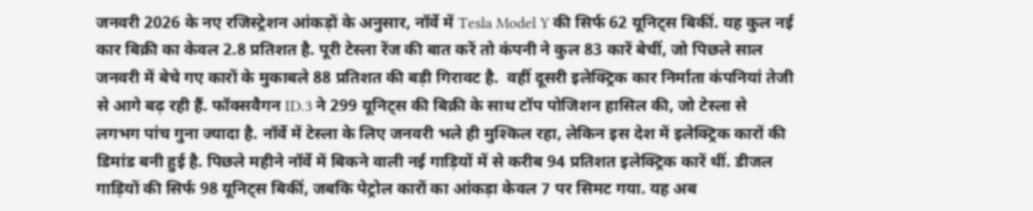जनवरी 2026 के नए रजिस्ट्रेशन आंकड़ों के अनुसार, नॉर्वे में Tesla Model Y की सिर्फ 62 यूनिट्स बिकीं. यह कुल नई कार बिक्री का केवल 2.8 प्रतिशत है. पूरी टेस्ला रेंज की बात करें तो कंपनी ने कुल 83 कारें बेचीं, जो पिछले साल जनवरी में बेचे गए कारों के मुकाबले 88 प्रतिशत की बड़ी गिरावट है.  वहीं दूसरी इलेक्ट्रिक कार निर्माता कंपनियां तेजी से आगे बढ़ रही हैं. फॉक्सवैगन ID.3 ने 299 यूनिट्स की बिक्री के साथ टॉप पोजिशन हासिल की, जो टेस्ला से लगभग पांच गुना ज्यादा है. नॉर्वे में टेस्ला के लिए जनवरी भले ही मुश्किल रहा, लेकिन इस देश में इलेक्ट्रिक कारों की डिमांड बनी हुई है. पिछले महीने नॉर्वे में बिकने वाली नई गाड़ियों में से करीब 94 प्रतिशत इलेक्ट्रिक कारें थीं. डीजल गाड़ियों की सिर्फ 98 यूनिट्स बिकीं, जबकि पेट्रोल कारों का आंकड़ा केवल 7 पर सिमट गया. यह अब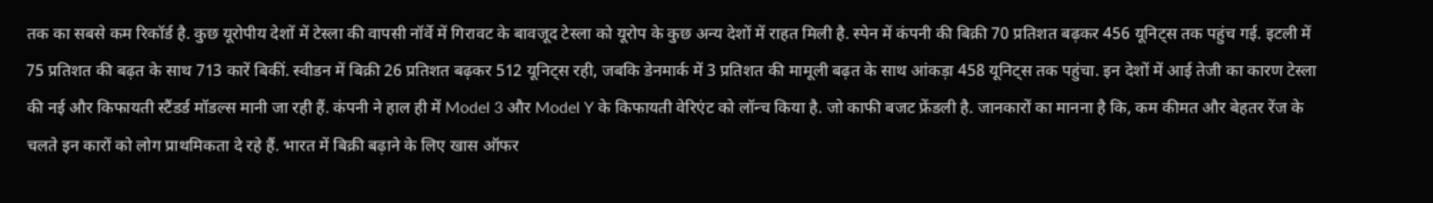तक का सबसे कम रिकॉर्ड है. कुछ यूरोपीय देशों में टेस्ला की वापसी नॉर्वे में गिरावट के बावजूद टेस्ला को यूरोप के कुछ अन्य देशों में राहत मिली है. स्पेन में कंपनी की बिक्री 70 प्रतिशत बढ़कर 456 यूनिट्स तक पहुंच गई. इटली में 75 प्रतिशत की बढ़त के साथ 713 कारें बिकीं. स्वीडन में बिक्री 26 प्रतिशत बढ़कर 512 यूनिट्स रही, जबकि डेनमार्क में 3 प्रतिशत की मामूली बढ़त के साथ आंकड़ा 458 यूनिट्स तक पहुंचा. इन देशों में आई तेजी का कारण टेस्ला की नई और किफायती स्टैंडर्ड मॉडल्स मानी जा रही हैं. कंपनी ने हाल ही में Model 3 और Model Y के किफायती वेरिएंट को लॉन्च किया है. जो काफी बजट फ्रेंडली है. जानकारों का मानना है कि, कम कीमत और बेहतर रेंज के चलते इन कारों को लोग प्राथमिकता दे रहे हैं. भारत में बिक्री बढ़ाने के लिए खास ऑफर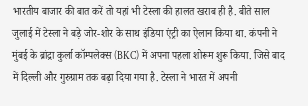भारतीय बाजार की बात करें तो यहां भी टेस्ला की हालत खराब ही है. बीते साल जुलाई में टेस्ला ने बड़े जोर-शोर के साथ इंडिया एंट्री का ऐलान किया था. कंपनी ने मुंबई के ब्रांद्रा कुर्ला कॉम्पलेक्स (BKC) में अपना पहला शोरूम शुरू किया. जिसे बाद में दिल्ली और गुरुग्राम तक बढ़ा दिया गया है. टेस्ला ने भारत में अपनी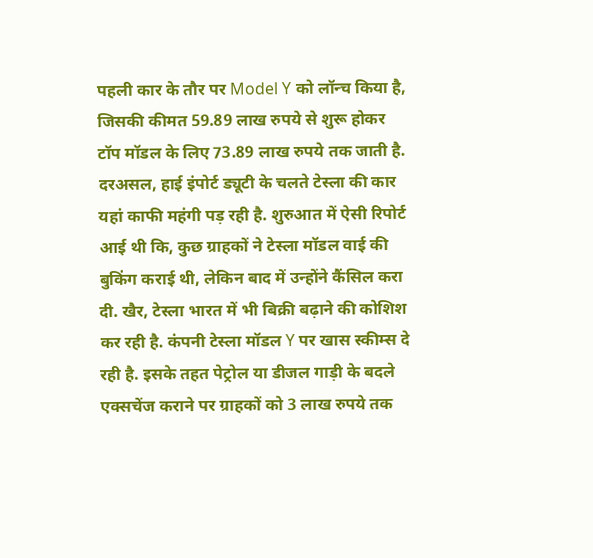पहली कार के तौर पर Model Y को लॉन्च किया है, जिसकी कीमत 59.89 लाख रुपये से शुरू होकर टॉप मॉडल के लिए 73.89 लाख रुपये तक जाती है. दरअसल, हाई इंपोर्ट ड्यूटी के चलते टेस्ला की कार यहां काफी महंगी पड़ रही है. शुरुआत में ऐसी रिपोर्ट आई थी कि, कुछ ग्राहकों ने टेस्ला मॉडल वाई की बुकिंग कराई थी, लेकिन बाद में उन्होंने कैंसिल करा दी. खैर, टेस्ला भारत में भी बिक्री बढ़ाने की कोशिश कर रही है. कंपनी टेस्ला मॉडल Y पर खास स्कीम्स दे रही है. इसके तहत पेट्रोल या डीजल गाड़ी के बदले एक्सचेंज कराने पर ग्राहकों को 3 लाख रुपये तक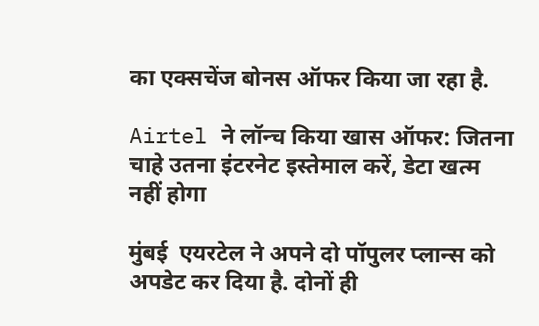का एक्सचेंज बोनस ऑफर किया जा रहा है.

Airtel ने लॉन्च किया खास ऑफर: जितना चाहे उतना इंटरनेट इस्तेमाल करें, डेटा खत्म नहीं होगा

मुंबई  एयरटेल ने अपने दो पॉपुलर प्लान्स को अपडेट कर दिया है. दोनों ही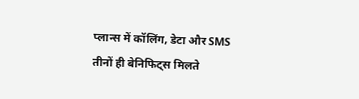प्लान्स में कॉलिंग, डेटा और SMS तीनों ही बेनिफिट्स मिलते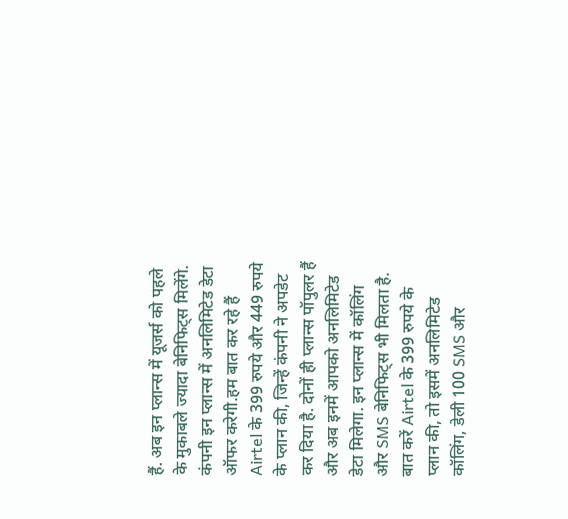हैं. अब इन प्लान्स में यूजर्स को पहले के मुकाबले ज्यादा बेनिफिट्स मिलेंगे. कंपनी इन प्लान्स में अनलिमिटेड डेटा ऑफर करेगी.हम बात कर रहे हैं Airtel के 399 रुपये और 449 रुपये के प्लान की, जिन्हें कंपनी ने अपडेट कर दिया है. दोनों ही प्लान्स पॉपुलर हैं और अब इनमें आपको अनलिमिटेड डेटा मिलेगा. इन प्लान्स में कॉलिंग और SMS बेनिफिट्स भी मिलता है.         बात करें Airtel के 399 रुपये के प्लान की, तो इसमें अनलिमिटेड कॉलिंग, डेली 100 SMS और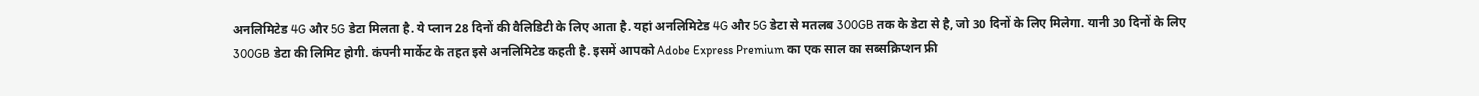अनलिमिटेड 4G और 5G डेटा मिलता है. ये प्लान 28 दिनों की वैलिडिटी के लिए आता है. यहां अनलिमिटेड 4G और 5G डेटा से मतलब 300GB तक के डेटा से है, जो 30 दिनों के लिए मिलेगा. यानी 30 दिनों के लिए 300GB डेटा की लिमिट होगी. कंपनी मार्केट के तहत इसे अनलिमिटेड कहती है. इसमें आपको Adobe Express Premium का एक साल का सब्सक्रिप्शन फ्री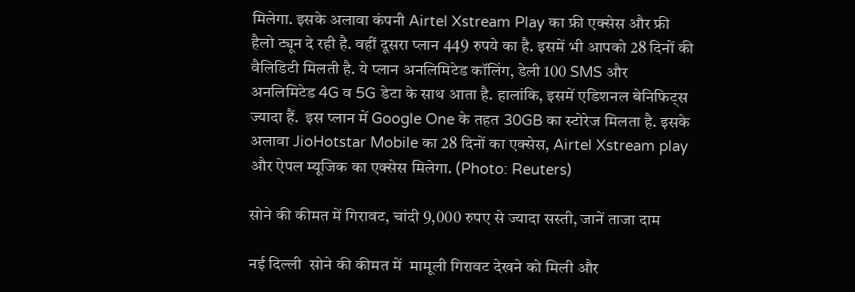मिलेगा. इसके अलावा कंपनी Airtel Xstream Play का फ्री एक्सेस और फ्री हैलो ट्यून दे रही है. वहीं दूसरा प्लान 449 रुपये का है. इसमें भी आपको 28 दिनों की वैलिडिटी मिलती है. ये प्लान अनलिमिटेड कॉलिंग, डेली 100 SMS और अनलिमिटेड 4G व 5G डेटा के साथ आता है. हालांकि, इसमें एडिशनल बेनिफिट्स ज्यादा हैं.  इस प्लान में Google One के तहत 30GB का स्टोरेज मिलता है. इसके अलावा JioHotstar Mobile का 28 दिनों का एक्सेस, Airtel Xstream play और ऐपल म्यूजिक का एक्सेस मिलेगा. (Photo: Reuters)

सोने की कीमत में गिरावट, चांदी 9,000 रुपए से ज्यादा सस्ती, जानें ताजा दाम

नई दिल्ली  सोने की कीमत में  मामूली गिरावट देखने को मिली और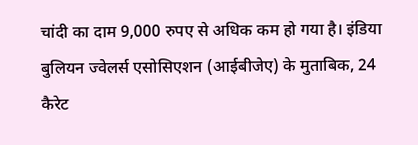चांदी का दाम 9,000 रुपए से अधिक कम हो गया है। इंडिया बुलियन ज्वेलर्स एसोसिएशन (आईबीजेए) के मुताबिक, 24 कैरेट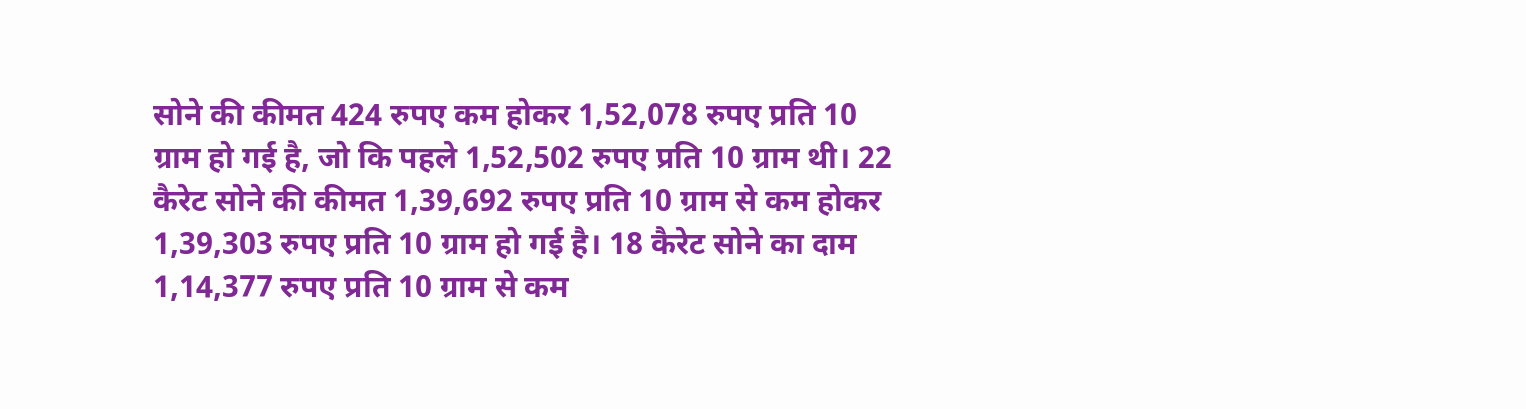सोने की कीमत 424 रुपए कम होकर 1,52,078 रुपए प्रति 10 ग्राम हो गई है, जो कि पहले 1,52,502 रुपए प्रति 10 ग्राम थी। 22 कैरेट सोने की कीमत 1,39,692 रुपए प्रति 10 ग्राम से कम होकर 1,39,303 रुपए प्रति 10 ग्राम हो गई है। 18 कैरेट सोने का दाम 1,14,377 रुपए प्रति 10 ग्राम से कम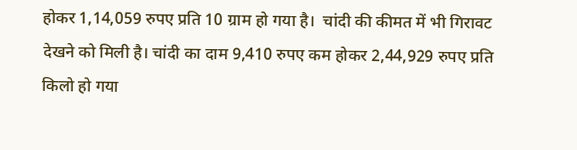होकर 1,14,059 रुपए प्रति 10 ग्राम हो गया है।  चांदी की कीमत में भी गिरावट देखने को मिली है। चांदी का दाम 9,410 रुपए कम होकर 2,44,929 रुपए प्रति किलो हो गया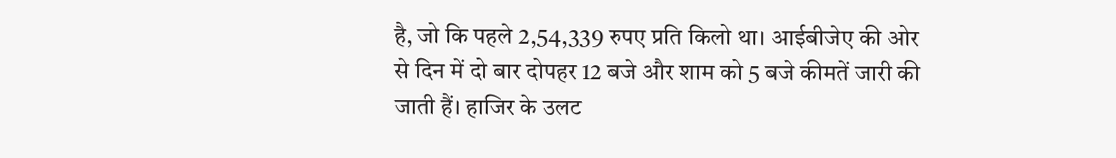है, जो कि पहले 2,54,339 रुपए प्रति किलो था। आईबीजेए की ओर से दिन में दो बार दोपहर 12 बजे और शाम को 5 बजे कीमतें जारी की जाती हैं। हाजिर के उलट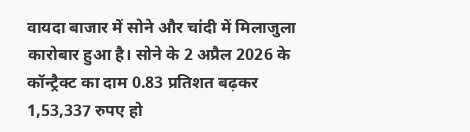वायदा बाजार में सोने और चांदी में मिलाजुला कारोबार हुआ है। सोने के 2 अप्रैल 2026 के कॉन्ट्रैक्ट का दाम 0.83 प्रतिशत बढ़कर 1,53,337 रुपए हो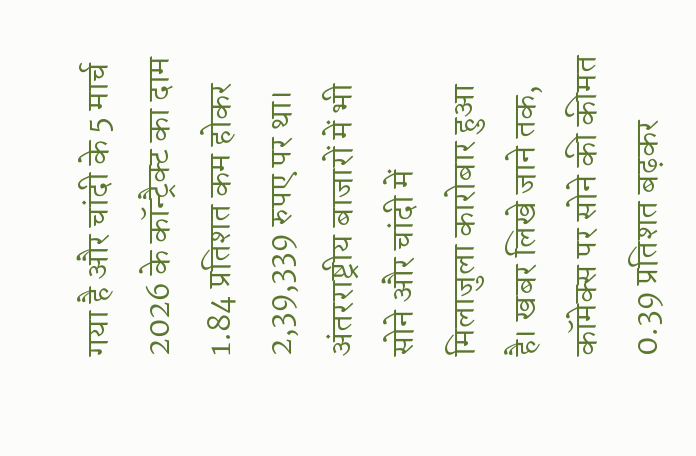गया है और चांदी के 5 मार्च 2026 के कॉन्ट्रैक्ट का दाम 1.84 प्रतिशत कम होकर 2,39,339 रुपए पर था। अंतरराष्ट्रीय बाजारों में भी सोने और चांदी में मिलाजुला कारोबार हुआ है। खबर लिखे जाने तक, कॉमेक्स पर सोने की कीमत 0.39 प्रतिशत बढ़कर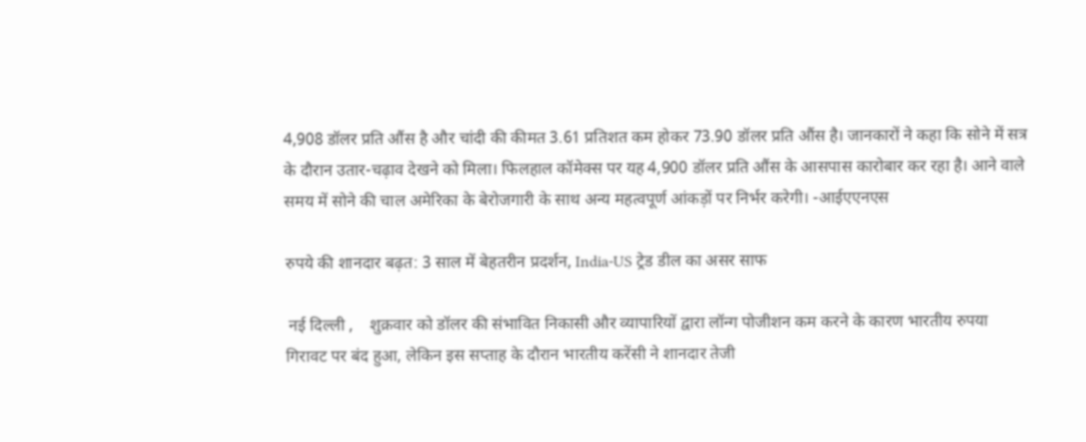4,908 डॉलर प्रति औंस है और चांदी की कीमत 3.61 प्रतिशत कम होकर 73.90 डॉलर प्रति औंस है। जानकारों ने कहा कि सोने में सत्र के दौरान उतार-चढ़ाव देखने को मिला। फिलहाल कॉमेक्स पर यह 4,900 डॉलर प्रति औंस के आसपास कारोबार कर रहा है। आने वाले समय में सोने की चाल अमेरिका के बेरोजगारी के साथ अन्य महत्वपूर्ण आंकड़ों पर निर्भर करेगी। -आईएएनएस

रुपये की शानदार बढ़त: 3 साल में बेहतरीन प्रदर्शन, India-US ट्रेड डील का असर साफ

 नई दिल्‍ली ,    शुक्रवार को डॉलर की संभावित निकासी और व्यापारियों द्वारा लॉन्ग पोजीशन कम करने के कारण भारतीय रुपया गिरावट पर बंद हुआ, लेकिन इस सप्‍ताह के दौरान भारतीय करेंसी ने शानदार तेजी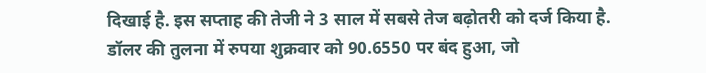दिखाई है. इस सप्‍ताह की तेजी ने 3 साल में सबसे तेज बढ़ोतरी को दर्ज किया है.  डॉलर की तुलना में रुपया शुक्रवार को 90.6550 पर बंद हुआ, जो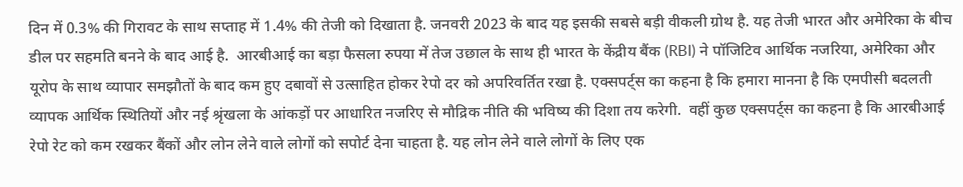दिन में 0.3% की गिरावट के साथ सप्ताह में 1.4% की तेजी को दिखाता है. जनवरी 2023 के बाद यह इसकी सबसे बड़ी वीकली ग्रोथ है. यह तेजी भारत और अमेरिका के बीच डील पर सहमति बनने के बाद आई है.  आरबीआई का बड़ा फैसला रुपया में तेज उछाल के साथ ही भारत के केंद्रीय बैंक (RBI) ने पॉजिटिव आर्थिक नजरिया, अमेरिका और यूरोप के साथ व्यापार समझौतों के बाद कम हुए दबावों से उत्साहित होकर रेपो दर को अपरिवर्तित रखा है. एक्‍सपर्ट्स का कहना है कि हमारा मानना है कि एमपीसी बदलती व्यापक आर्थिक स्थितियों और नई श्रृंखला के आंकड़ों पर आधारित नजरिए से मौद्रिक नीति की भविष्य की दिशा तय करेगी.  वहीं कुछ एक्‍सपर्ट्स का कहना है कि आरबीआई रेपो रेट को कम रखकर बैंकों और लोन लेने वाले लोगों को सपोर्ट देना चाहता है. यह लोन लेने वाले लोगों के लिए एक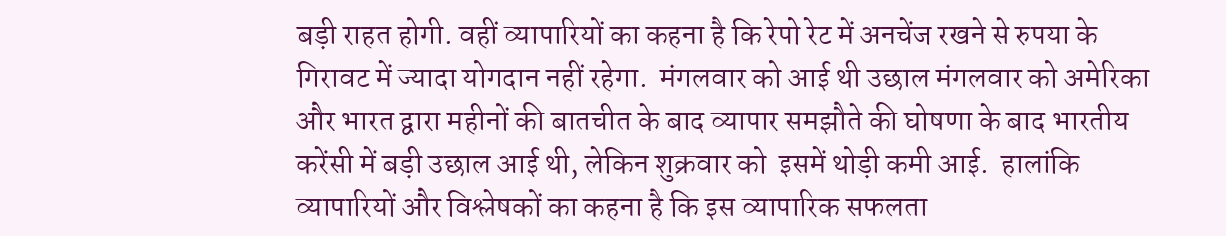बड़ी राहत होगी. वहीं व्‍यापारियों का कहना है कि रेपो रेट में अनचेंज रखने से रुपया के गिरावट में ज्‍यादा योगदान नहीं रहेगा.  मंगलवार को आई थी उछाल मंगलवार को अमेरिका और भारत द्वारा महीनों की बातचीत के बाद व्यापार समझौते की घोषणा के बाद भारतीय करेंसी में बड़ी उछाल आई थी, लेकिन शुक्रवार को  इसमें थोड़ी कमी आई.  हालांकि व्यापारियों और विश्लेषकों का कहना है कि इस व्यापारिक सफलता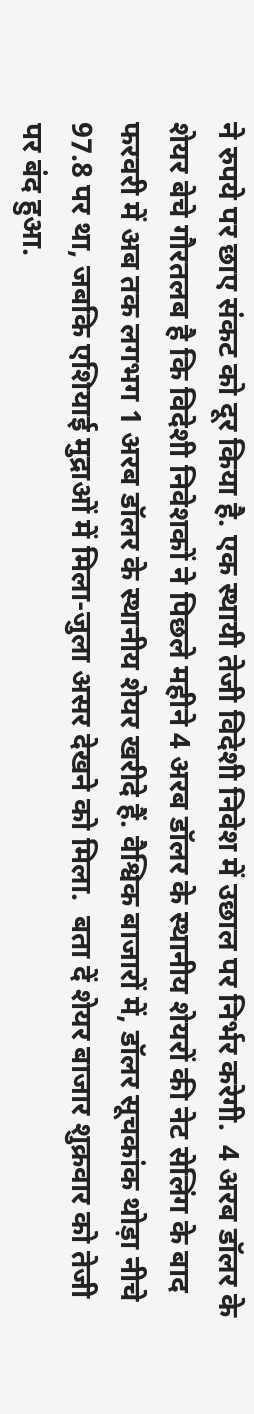ने रुपये पर छाए संकट को दूर किया है. एक स्थायी तेजी विदेशी निवेश में उछाल पर निर्भर करेगी.  4 अरब डॉलर के शेयर बेचे गौरतलब है कि विदेशी निवेशकों ने पिछले महीने 4 अरब डॉलर के स्थानीय शेयरों की नेट सेलिंग के बाद फरवरी में अब तक लगभग 1 अरब डॉलर के स्थानीय शेयर खरीदे हैं. वैश्विक बाजारों में, डॉलर सूचकांक थोड़ा नीचे 97.8 पर था, जबकि एशियाई मुद्राओं में मिला-जुला असर देखने को मिला.  बता दें शेयर बाजार शुक्रवार को तेजी पर बंद हुआ.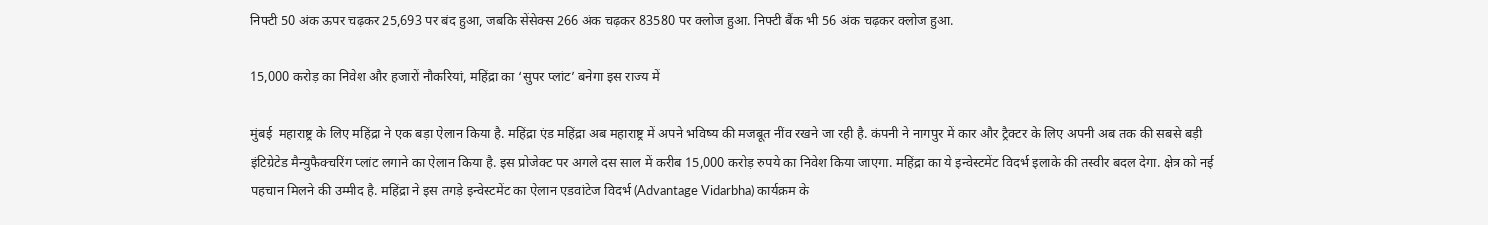निफ्टी 50 अंक ऊपर चढ़कर 25,693 पर बंद हुआ, जबकि सेंसेक्‍स 266 अंक चढ़कर 83580 पर क्‍लोज हुआ. निफ्टी बैंक भी 56 अंक चढ़कर क्‍लोज हुआ.

15,000 करोड़ का निवेश और हजारों नौकरियां, महिंद्रा का ‘सुपर प्लांट’ बनेगा इस राज्य में

मुंबई  महाराष्ट्र के लिए महिंद्रा ने एक बड़ा ऐलान किया है. महिंद्रा एंड महिंद्रा अब महाराष्ट्र में अपने भविष्य की मजबूत नींव रखने जा रही है. कंपनी ने नागपुर में कार और ट्रैक्टर के लिए अपनी अब तक की सबसे बड़ी इंटिग्रेटेड मैन्युफैक्चरिंग प्लांट लगाने का ऐलान किया है. इस प्रोजेक्ट पर अगले दस साल में करीब 15,000 करोड़ रुपये का निवेश किया जाएगा. महिंद्रा का ये इन्वेस्टमेंट विदर्भ इलाके की तस्वीर बदल देगा. क्षेत्र को नई पहचान मिलने की उम्मीद है. महिंद्रा ने इस तगड़े इन्वेस्टमेंट का ऐलान एडवांटेज विदर्भ (Advantage Vidarbha) कार्यक्रम के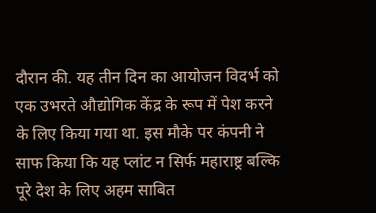दौरान की. यह तीन दिन का आयोजन विदर्भ को एक उभरते औद्योगिक केंद्र के रूप में पेश करने के लिए किया गया था. इस मौके पर कंपनी ने साफ किया कि यह प्लांट न सिर्फ महाराष्ट्र बल्कि पूरे देश के लिए अहम साबित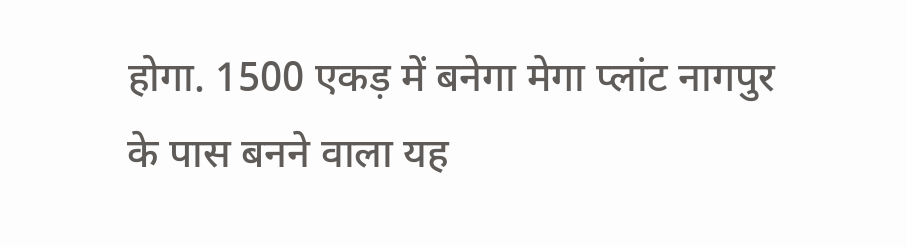होगा. 1500 एकड़ में बनेगा मेगा प्लांट नागपुर के पास बनने वाला यह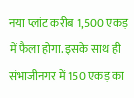नया प्लांट करीब 1,500 एकड़ में फैला होगा. इसके साथ ही संभाजीनगर में 150 एकड़ का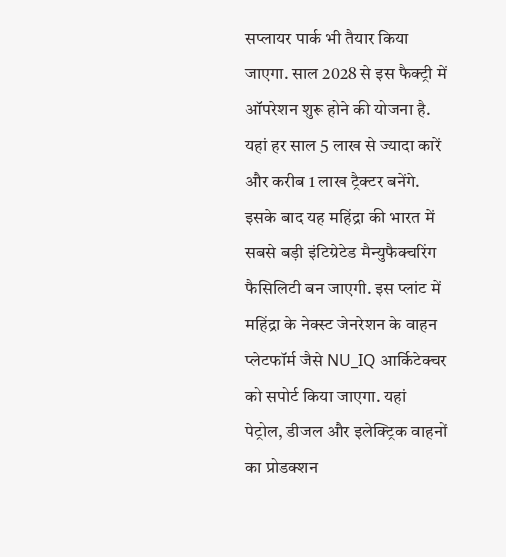सप्लायर पार्क भी तैयार किया जाएगा. साल 2028 से इस फैक्ट्री में ऑपरेशन शुरू होने की योजना है. यहां हर साल 5 लाख से ज्यादा कारें और करीब 1 लाख ट्रैक्टर बनेंगे. इसके बाद यह महिंद्रा की भारत में सबसे बड़ी इंटिग्रेटेड मैन्युफैक्चरिंग फैसिलिटी बन जाएगी. इस प्लांट में महिंद्रा के नेक्स्ट जेनरेशन के वाहन प्लेटफॉर्म जैसे NU_IQ आर्किटेक्चर को सपोर्ट किया जाएगा. यहां पेट्रोल, डीजल और इलेक्ट्रिक वाहनों का प्रोडक्शन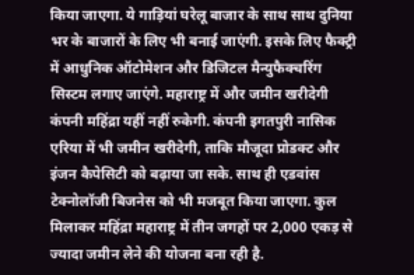किया जाएगा. ये गाड़ियां घरेलू बाजार के साथ साथ दुनिया भर के बाजारों के लिए भी बनाई जाएंगी. इसके लिए फैक्ट्री में आधुनिक ऑटोमेशन और डिजिटल मैन्युफैक्चरिंग सिस्टम लगाए जाएंगे. महाराष्ट्र में और जमीन खरीदेगी कंपनी महिंद्रा यहीं नहीं रुकेगी. कंपनी इगतपुरी नासिक एरिया में भी जमीन खरीदेगी, ताकि मौजूदा प्रोडक्ट और इंजन कैपेसिटी को बढ़ाया जा सके. साथ ही एडवांस टेक्नोलॉजी बिजनेस को भी मजबूत किया जाएगा. कुल मिलाकर महिंद्रा महाराष्ट्र में तीन जगहों पर 2,000 एकड़ से ज्यादा जमीन लेने की योजना बना रही है.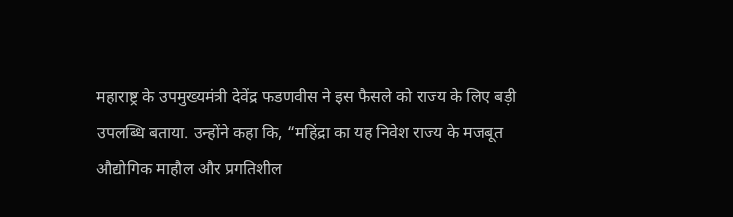महाराष्ट्र के उपमुख्यमंत्री देवेंद्र फडणवीस ने इस फैसले को राज्य के लिए बड़ी उपलब्धि बताया. उन्होंने कहा कि, “महिंद्रा का यह निवेश राज्य के मजबूत औद्योगिक माहौल और प्रगतिशील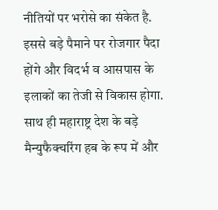नीतियों पर भरोसे का संकेत है. इससे बड़े पैमाने पर रोजगार पैदा होंगे और विदर्भ व आसपास के इलाकों का तेजी से विकास होगा. साथ ही महाराष्ट्र देश के बड़े मैन्युफैक्चरिंग हब के रूप में और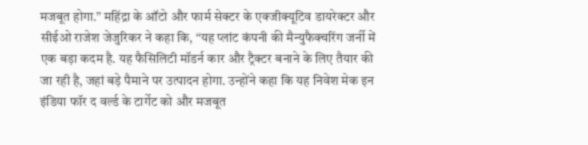मजबूत होगा.” महिंद्रा के ऑटो और फार्म सेक्टर के एक्जीक्यूटिव डायरेक्टर और सीईओ राजेश जेजुरिकर ने कहा कि, “यह प्लांट कंपनी की मैन्युफैक्चरिंग जर्नी में एक बड़ा कदम है. यह फैसिलिटी मॉडर्न कार और ट्रैक्टर बनाने के लिए तैयार की जा रही है, जहां बड़े पैमाने पर उत्पादन होगा. उन्होंने कहा कि यह निवेश मेक इन इंडिया फॉर द वर्ल्ड के टार्गेट को और मजबूत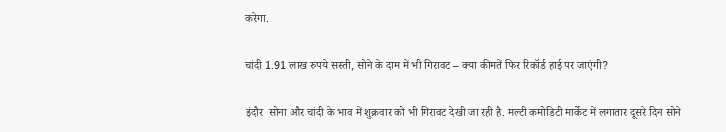करेगा.

चांदी 1.91 लाख रुपये सस्‍ती, सोने के दाम में भी गिरावट – क्या कीमतें फिर रिकॉर्ड हाई पर जाएंगी?

इंदौर  सोना और चांदी के भाव में शुक्रवार को भी गिरावट देखी जा रही है. मल्‍टी कमोडिटी मार्केट में लगातार दूसरे दिन सोने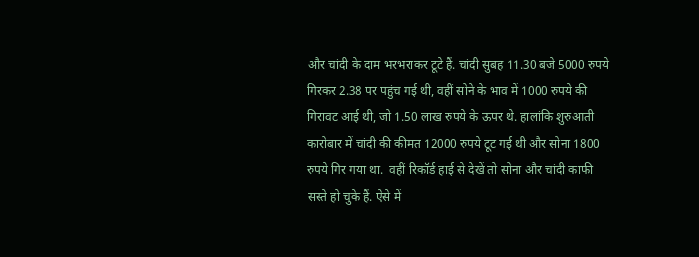और चांदी के दाम भरभराकर टूटे हैं. चांदी सुबह 11.30 बजे 5000 रुपये गिरकर 2.38 पर पहुंच गई थी, वहीं सोने के भाव में 1000 रुपये की गिरावट आई थी, जो 1.50 लाख रुपये के ऊपर थे. हालांकि शुरुआती कारोबार में चांदी की कीमत 12000 रुपये टूट गई थी और सोना 1800 रुपये गिर गया था.  वहीं रिकॉर्ड हाई से देखें तो सोना और चांदी काफी सस्‍ते हो चुके हैं. ऐसे में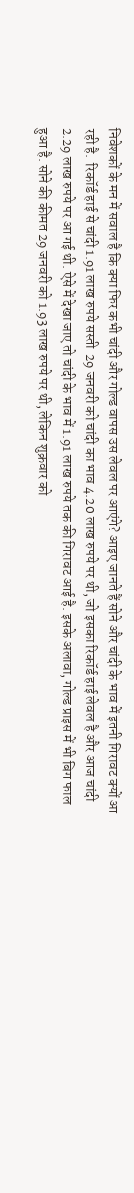निवेशकों के मन में सवाल है कि क्‍या फिर कभी चांदी और गोल्‍ड वापस उस लेवल पर आएंगे? आइए जानते हैं सोने और चांदी के भाव में इतनी गिरावट क्‍यों आ रही है.  रिकॉर्ड हाई से चांदी 1.91 लाख रुपये सस्‍ती  29 जनवरी को चांदी का भाव 4.20 लाख रुपये पर थी, जो इसका रिकॉर्ड हाई लेवल है और आज चांदी 2.29 लाख रुपये पर आ गई थी. ऐसे में देखा जाए तो चांदी के भाव में 1.91 लाख रुपये तक की गिरावट आई है. इसके अलावा, गोल्‍ड प्राइस में भी बिग फाल हुआ है. सोने की कीमत 29 जनवरी को 1.93 लाख रुपये पर थी, लेकिन शुक्रवार को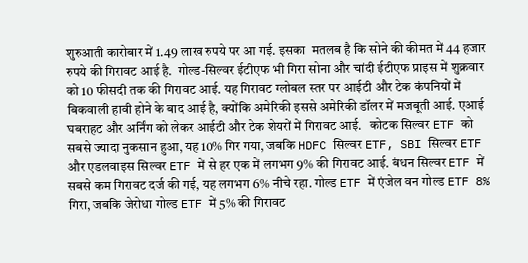शुरुआती कारोबार में 1.49 लाख रुपये पर आ गई. इसका  मतलब है कि सोने की कीमत में 44 हजार रुपये की गिरावट आई है.  गोल्‍ड-सिल्‍वर ईटीएफ भी गिरा सोना और चांदी ईटीएफ प्राइस में शुक्रवार को 10 फीसदी तक की गिरावट आई. यह गिरावट ग्‍लोबल स्‍तर पर आईटी और टेक कंपनियों में बिकवाली हावी होने के बाद आई है, क्‍योंकि अमेरिकी इससे अमेरिकी डॉलर में मजबूती आई. एआई घबराहट और अर्निंग को लेकर आईटी और टेक शेयरों में गिरावट आई.   कोटक सिल्वर ETF को सबसे ज्‍यादा नुकसान हुआ, यह 10% गिर गया, जबकि HDFC सिल्वर ETF, SBI सिल्वर ETF और एडलवाइस सिल्वर ETF में से हर एक में लगभग 9% की गिरावट आई. बंधन सिल्वर ETF में सबसे कम गिरावट दर्ज की गई, यह लगभग 6% नीचे रहा. गोल्ड ETF में एंजेल वन गोल्ड ETF 8% गिरा, जबकि जेरोधा गोल्ड ETF में 5% की गिरावट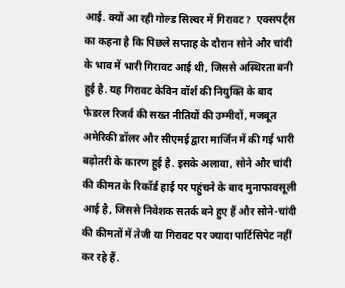आई. क्‍यों आ रही गोल्‍ड सिल्‍वर में गिरावट?  एक्‍सपर्ट्स का कहना है कि पिछले सप्‍ताह के दौरान सोने और चांदी के भाव में भारी गिरावट आई थी, जिससे अस्थिरता बनी हुई है. यह गिरावट केविन वॉर्श की नियुक्ति के बाद फेडरल रिजर्व की सख्त नीतियों की उम्मीदों, मजबूत अमेरिकी डॉलर और सीएमई द्वारा मार्जिन में की गई भारी बढ़ोतरी के कारण हुई है. इसके अलावा, सोने और चांदी की कीमत के रिकॉर्ड हाई पर पहुंचने के बाद मुनाफावसूली आई है, जिससे निवेशक सतर्क बने हुए हैं और सोने-चांदी की कीमतों में तेजी या गिरावट पर ज्‍यादा पार्टिसिपेट नहीं कर रहे हैं.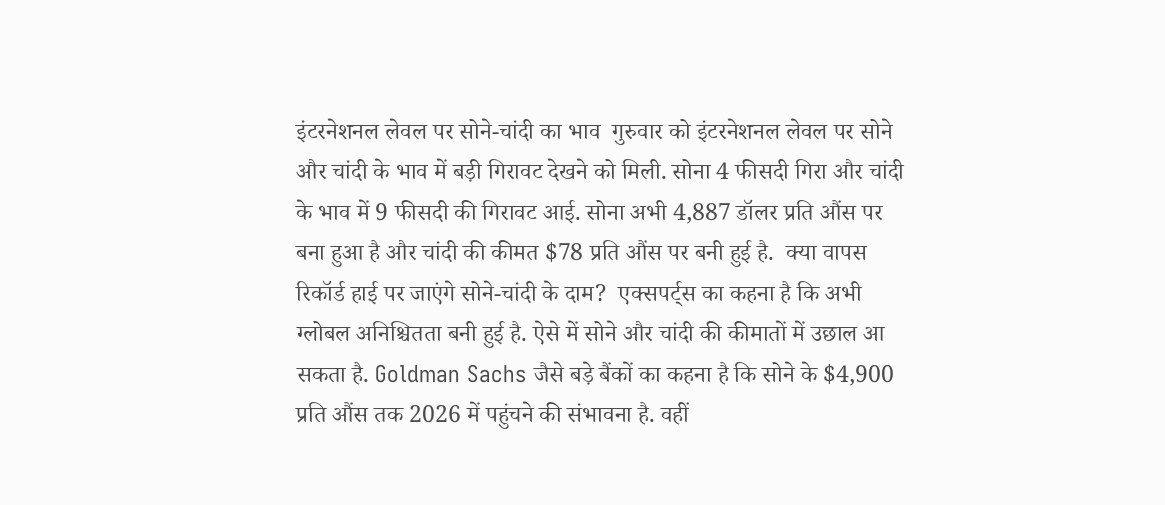इंटरनेशनल लेवल पर सोने-चांदी का भाव  गुरुवार को इंटरनेशनल लेवल पर सोने और चांदी के भाव में बड़ी गिरावट देखने को मिली. सोना 4 फीसदी गिरा और चांदी के भाव में 9 फीसदी की गिरावट आई. सोना अभी 4,887 डॉलर प्रति औंस पर बना हुआ है और चांदी की कीमत $78 प्रति औंस पर बनी हुई है.  क्‍या वापस रिकॉर्ड हाई पर जाएंगे सोने-चांदी के दाम?  एक्‍सपर्ट्स का कहना है कि अभी ग्‍लोबल अनिश्चितता बनी हुई है. ऐसे में सोने और चांदी की कीमातों में उछाल आ सकता है. Goldman Sachs जैसे बड़े बैंकों का कहना है कि सोने के $4,900 प्रति औंस तक 2026 में पहुंचने की संभावना है. वहीं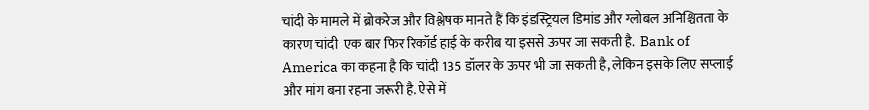चांदी के मामले में ब्रोकरेज और विश्लेषक मानते हैं कि इंडस्ट्रियल डिमांड और ग्‍लोबल अनिश्चितता के कारण चांदी  एक बार फिर रिकॉर्ड हाई के करीब या इससे ऊपर जा सकती है.  Bank of America का कहना है कि चांदी 135 डॉलर के ऊपर भी जा सकती है, लेकिन इसके लिए सप्लाई और मांग बना रहना जरूरी है. ऐसे में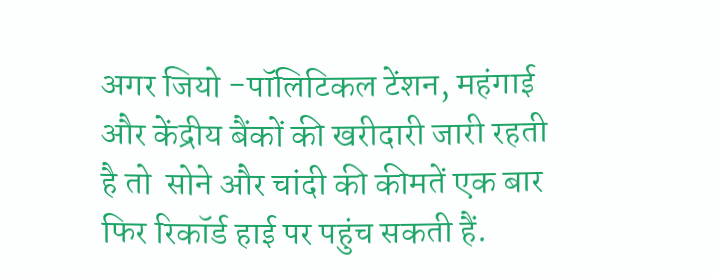अगर जियो -पॉलिटिकल टेंशन, महंगाई और केंद्रीय बैंकों की खरीदारी जारी रहती है तो  सोने और चांदी की कीमतें एक बार फिर रिकॉर्ड हाई पर पहुंच सकती हैं.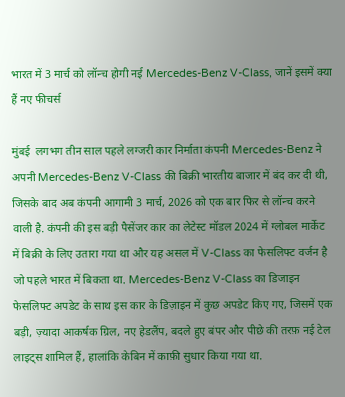भारत में 3 मार्च को लॉन्च होगी नई Mercedes-Benz V-Class, जानें इसमें क्या हैं नए फीचर्स

मुंबई  लगभग तीन साल पहले लग्जरी कार निर्माता कंपनी Mercedes-Benz ने अपनी Mercedes-Benz V-Class की बिक्री भारतीय बाजार में बंद कर दी थी, जिसके बाद अब कंपनी आगामी 3 मार्च, 2026 को एक बार फिर से लॉन्च करने वाली है. कंपनी की इस बड़ी पैसेंजर कार का लेटेस्ट मॉडल 2024 में ग्लोबल मार्केट में बिक्री के लिए उतारा गया था और यह असल में V-Class का फेसलिफ्ट वर्जन है जो पहले भारत में बिकता था. Mercedes-Benz V-Class का डिजाइन फेसलिफ्ट अपडेट के साथ इस कार के डिज़ाइन में कुछ अपडेट किए गए, जिसमें एक बड़ी, ज़्यादा आकर्षक ग्रिल, नए हेडलैंप, बदले हुए बंपर और पीछे की तरफ़ नई टेल लाइट्स शामिल हैं, हालांकि केबिन में काफ़ी सुधार किया गया था.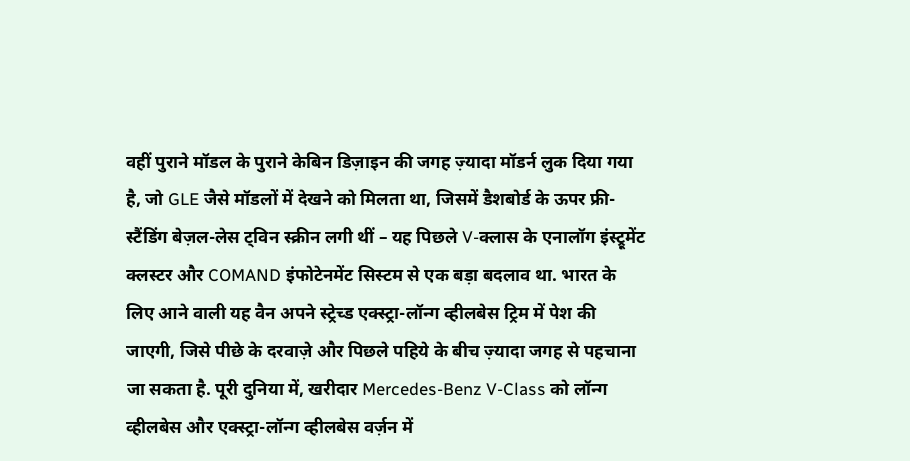वहीं पुराने मॉडल के पुराने केबिन डिज़ाइन की जगह ज़्यादा मॉडर्न लुक दिया गया है, जो GLE जैसे मॉडलों में देखने को मिलता था, जिसमें डैशबोर्ड के ऊपर फ्री-स्टैंडिंग बेज़ल-लेस ट्विन स्क्रीन लगी थीं – यह पिछले V-क्लास के एनालॉग इंस्ट्रूमेंट क्लस्टर और COMAND इंफोटेनमेंट सिस्टम से एक बड़ा बदलाव था. भारत के लिए आने वाली यह वैन अपने स्ट्रेच्ड एक्स्ट्रा-लॉन्ग व्हीलबेस ट्रिम में पेश की जाएगी, जिसे पीछे के दरवाज़े और पिछले पहिये के बीच ज़्यादा जगह से पहचाना जा सकता है. पूरी दुनिया में, खरीदार Mercedes-Benz V-Class को लॉन्ग व्हीलबेस और एक्स्ट्रा-लॉन्ग व्हीलबेस वर्ज़न में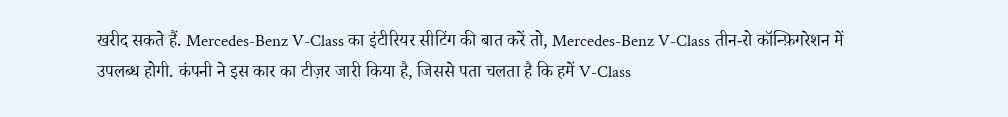खरीद सकते हैं. Mercedes-Benz V-Class का इंटीरियर सीटिंग की बात करें तो, Mercedes-Benz V-Class तीन-रो कॉन्फ़िगरेशन में उपलब्ध होगी. कंपनी ने इस कार का टीज़र जारी किया है, जिससे पता चलता है कि हमें V-Class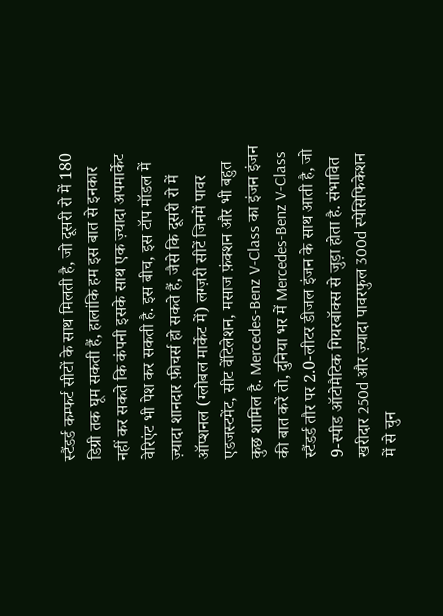स्टैंडर्ड कम्फर्ट सीटों के साथ मिलती है, जो दूसरी रो में 180 डिग्री तक घूम सकती हैं, हालांकि हम इस बात से इनकार नहीं कर सकते कि कंपनी इसके साथ एक ज़्यादा अपमार्केट वेरिएंट भी पेश कर सकती है. इस बीच, इस टॉप मॉडल में ज़्यादा शानदार फ़ीचर्स हो सकते हैं, जैसे कि दूसरी रो में ऑप्शनल (ग्लोबल मार्केट में) लग्ज़री सीटें जिनमें पावर एडजस्टमेंट, सीट वेंटिलेशन, मसाज फ़ंक्शन और भी बहुत कुछ शामिल है. Mercedes-Benz V-Class का इंजन इंजन की बात करें तो, दुनिया भर में Mercedes-Benz V-Class स्टैंडर्ड तौर पर 2.0-लीटर डीजल इंजन के साथ आती है, जो 9-स्पीड ऑटोमैटिक गियरबॉक्स से जुड़ा होता है. संभावित खरीदार 250d और ज़्यादा पावरफुल 300d स्पेसिफिकेशन में से चुन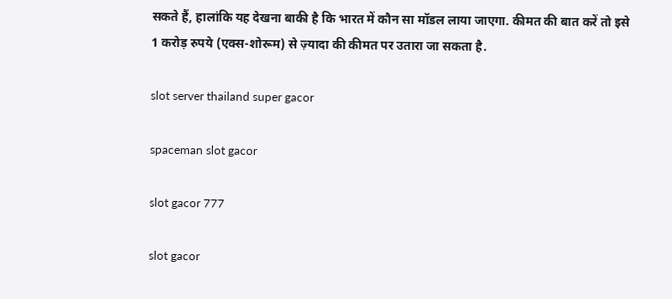सकते हैं, हालांकि यह देखना बाकी है कि भारत में कौन सा मॉडल लाया जाएगा. कीमत की बात करें तो इसे 1 करोड़ रुपये (एक्स-शोरूम) से ज़्यादा की कीमत पर उतारा जा सकता है.

slot server thailand super gacor

spaceman slot gacor

slot gacor 777

slot gacor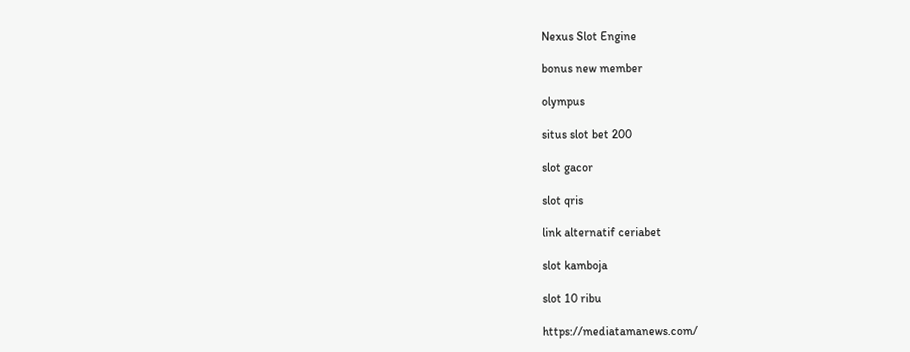Nexus Slot Engine

bonus new member

olympus

situs slot bet 200

slot gacor

slot qris

link alternatif ceriabet

slot kamboja

slot 10 ribu

https://mediatamanews.com/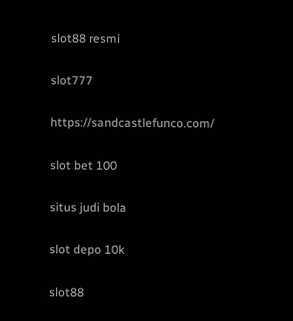slot88 resmi

slot777

https://sandcastlefunco.com/

slot bet 100

situs judi bola

slot depo 10k

slot88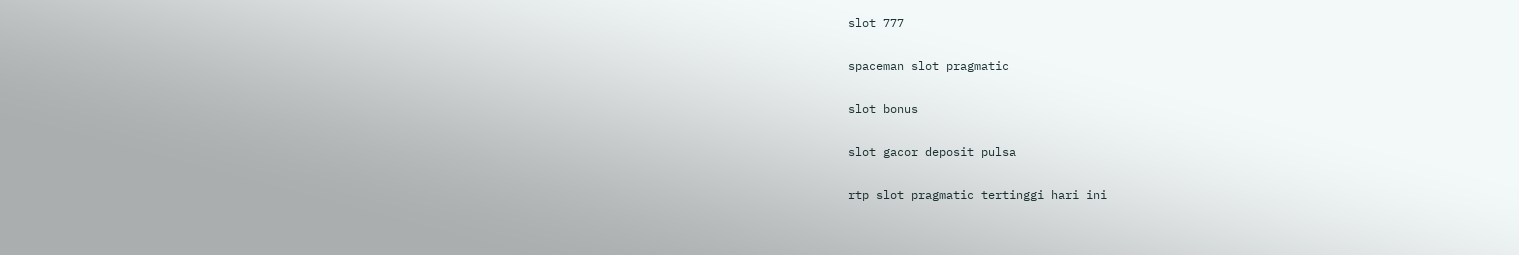slot 777

spaceman slot pragmatic

slot bonus

slot gacor deposit pulsa

rtp slot pragmatic tertinggi hari ini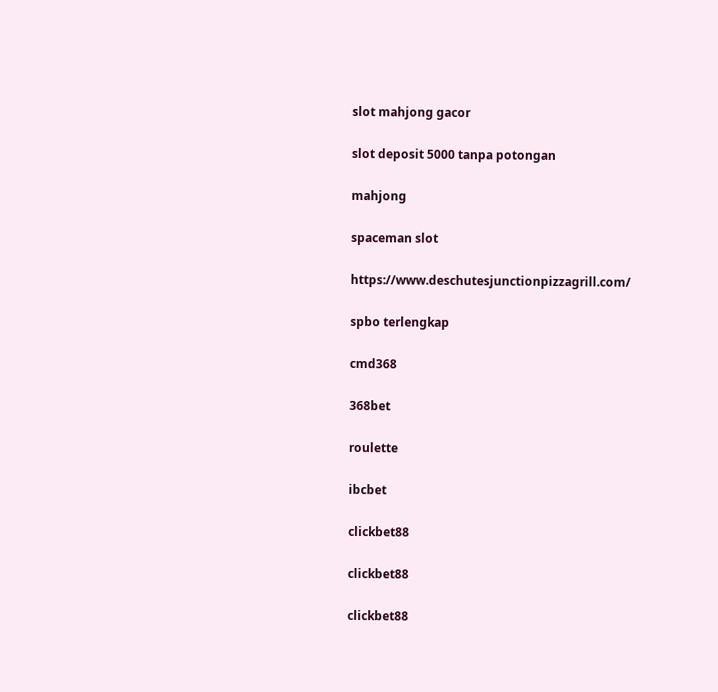slot mahjong gacor

slot deposit 5000 tanpa potongan

mahjong

spaceman slot

https://www.deschutesjunctionpizzagrill.com/

spbo terlengkap

cmd368

368bet

roulette

ibcbet

clickbet88

clickbet88

clickbet88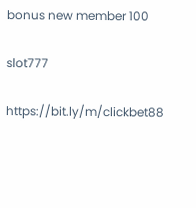bonus new member 100

slot777

https://bit.ly/m/clickbet88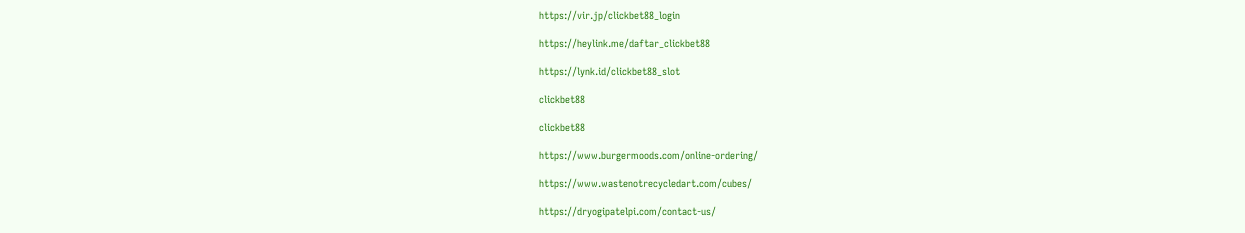https://vir.jp/clickbet88_login

https://heylink.me/daftar_clickbet88

https://lynk.id/clickbet88_slot

clickbet88

clickbet88

https://www.burgermoods.com/online-ordering/

https://www.wastenotrecycledart.com/cubes/

https://dryogipatelpi.com/contact-us/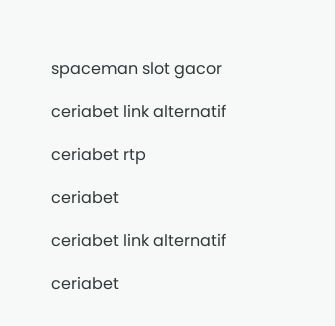spaceman slot gacor

ceriabet link alternatif

ceriabet rtp

ceriabet

ceriabet link alternatif

ceriabet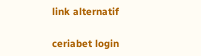link alternatif

ceriabet login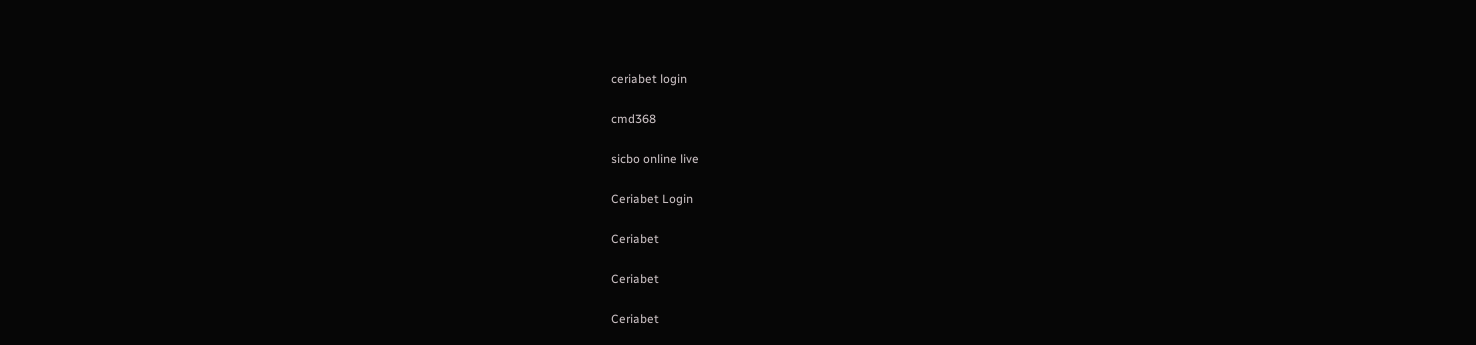ceriabet login

cmd368

sicbo online live

Ceriabet Login

Ceriabet

Ceriabet

Ceriabet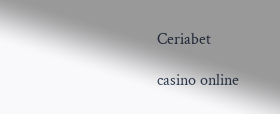Ceriabet

casino online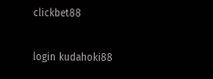clickbet88

login kudahoki88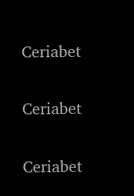Ceriabet

Ceriabet

Ceriabet